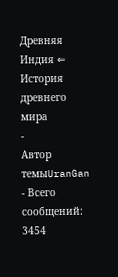Древняя Индия ⇐ История древнего мира
-
Автор темыUranGan
- Всего сообщений: 3454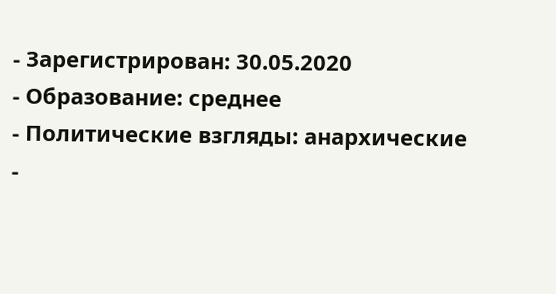- Зарегистрирован: 30.05.2020
- Образование: среднее
- Политические взгляды: анархические
-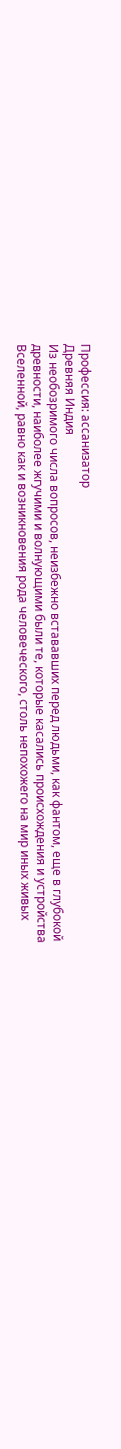Профессия: аcсанизатор
Древняя Индия
Из необозримого числа вопросов, неизбежно встававших перед людьми, как фантом, еще в глубокой древности, наиболее жгучими и волнующими были те, которые касались происхождения и устройства Вселенной, равно как и возникновения рода человеческого, столь непохожего на мир иных живых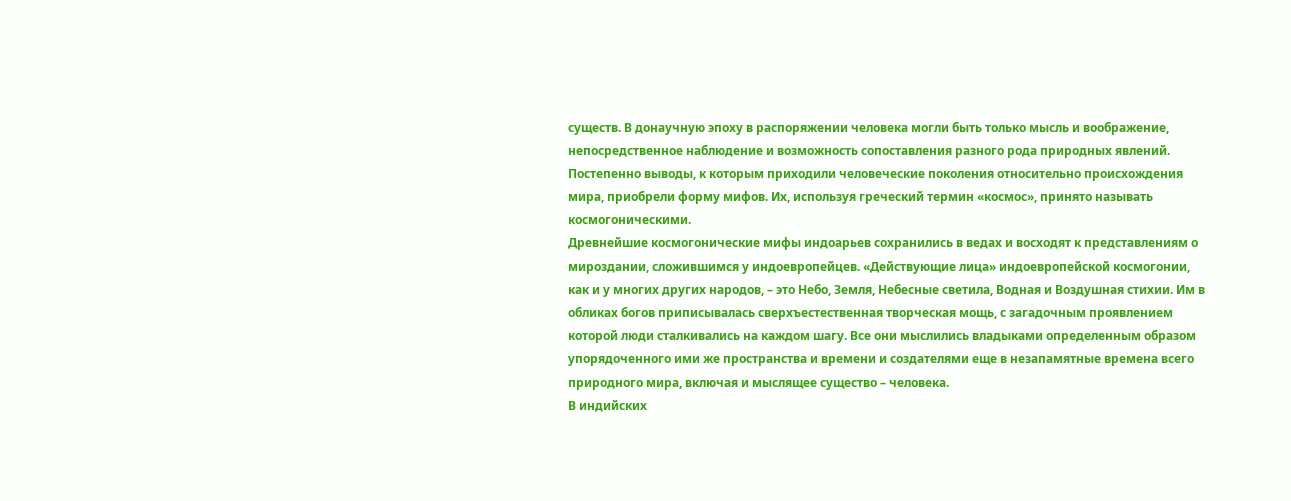существ. В донаучную эпоху в распоряжении человека могли быть только мысль и воображение, непосредственное наблюдение и возможность сопоставления разного рода природных явлений. Постепенно выводы, к которым приходили человеческие поколения относительно происхождения мира, приобрели форму мифов. Их, используя греческий термин «космос», принято называть космогоническими.
Древнейшие космогонические мифы индоарьев сохранились в ведах и восходят к представлениям о мироздании, сложившимся у индоевропейцев. «Действующие лица» индоевропейской космогонии, как и у многих других народов, – это Небо, Земля, Небесные светила, Водная и Воздушная стихии. Им в обликах богов приписывалась сверхъестественная творческая мощь, с загадочным проявлением которой люди сталкивались на каждом шагу. Все они мыслились владыками определенным образом упорядоченного ими же пространства и времени и создателями еще в незапамятные времена всего природного мира, включая и мыслящее существо – человека.
В индийских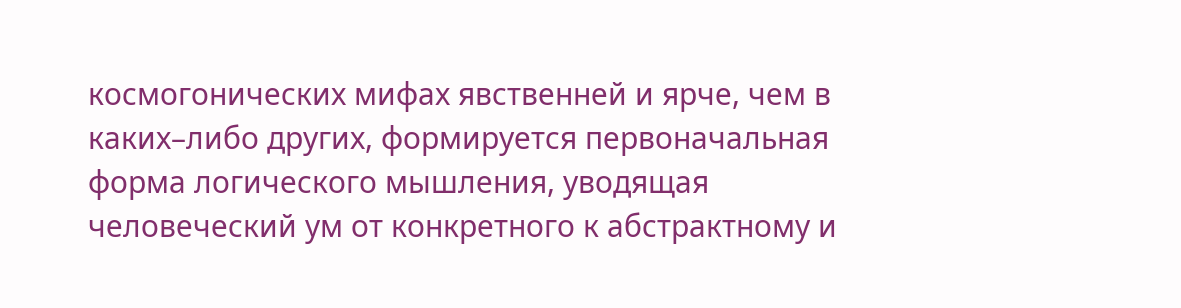космогонических мифах явственней и ярче, чем в каких–либо других, формируется первоначальная форма логического мышления, уводящая человеческий ум от конкретного к абстрактному и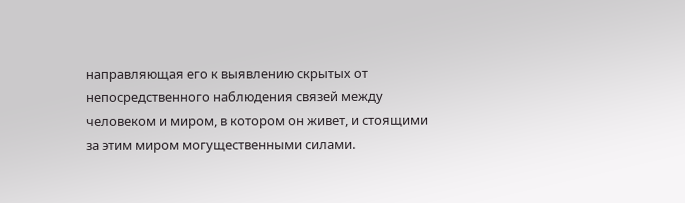направляющая его к выявлению скрытых от непосредственного наблюдения связей между человеком и миром, в котором он живет, и стоящими за этим миром могущественными силами.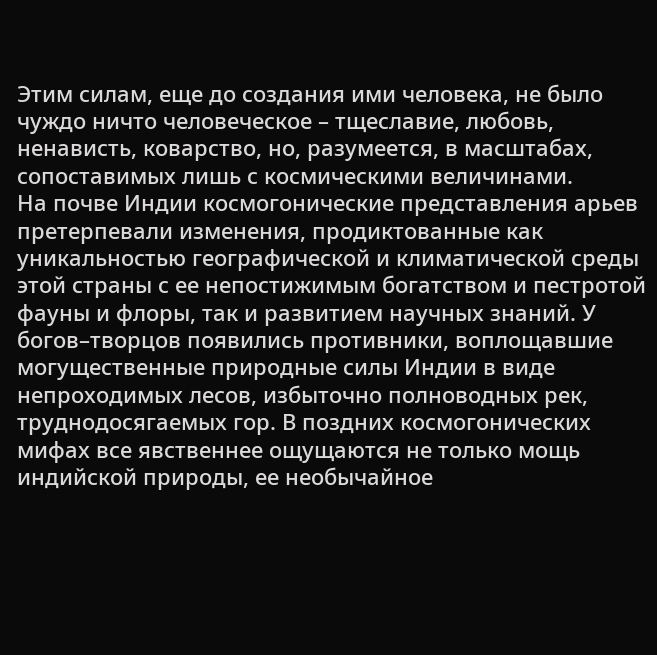Этим силам, еще до создания ими человека, не было чуждо ничто человеческое – тщеславие, любовь, ненависть, коварство, но, разумеется, в масштабах, сопоставимых лишь с космическими величинами.
На почве Индии космогонические представления арьев претерпевали изменения, продиктованные как уникальностью географической и климатической среды этой страны с ее непостижимым богатством и пестротой фауны и флоры, так и развитием научных знаний. У богов–творцов появились противники, воплощавшие могущественные природные силы Индии в виде непроходимых лесов, избыточно полноводных рек, труднодосягаемых гор. В поздних космогонических мифах все явственнее ощущаются не только мощь индийской природы, ее необычайное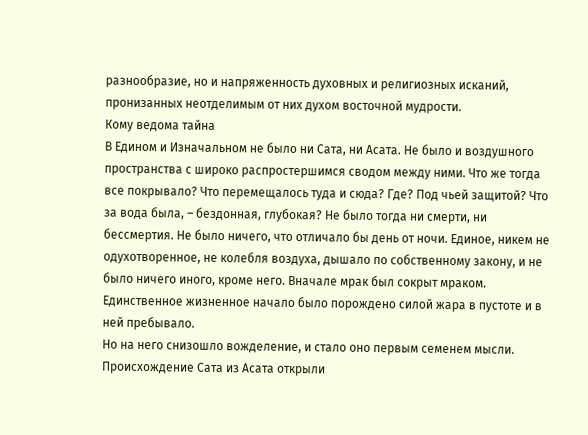разнообразие, но и напряженность духовных и религиозных исканий, пронизанных неотделимым от них духом восточной мудрости.
Кому ведома тайна
В Едином и Изначальном не было ни Сата, ни Асата. Не было и воздушного пространства с широко распростершимся сводом между ними. Что же тогда все покрывало? Что перемещалось туда и сюда? Где? Под чьей защитой? Что за вода была, – бездонная, глубокая? Не было тогда ни смерти, ни бессмертия. Не было ничего, что отличало бы день от ночи. Единое, никем не одухотворенное, не колебля воздуха, дышало по собственному закону, и не было ничего иного, кроме него. Вначале мрак был сокрыт мраком. Единственное жизненное начало было порождено силой жара в пустоте и в ней пребывало.
Но на него снизошло вожделение, и стало оно первым семенем мысли. Происхождение Сата из Асата открыли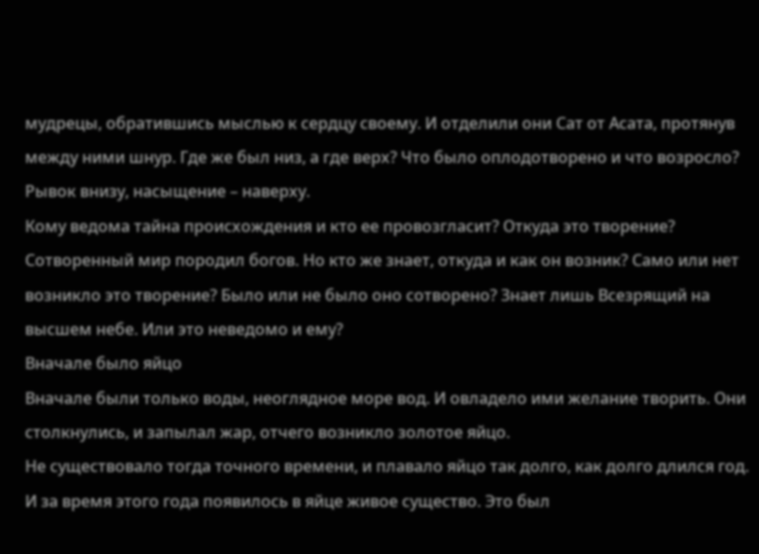мудрецы, обратившись мыслью к сердцу своему. И отделили они Сат от Асата, протянув между ними шнур. Где же был низ, а где верх? Что было оплодотворено и что возросло? Рывок внизу, насыщение – наверху.
Кому ведома тайна происхождения и кто ее провозгласит? Откуда это творение? Сотворенный мир породил богов. Но кто же знает, откуда и как он возник? Само или нет возникло это творение? Было или не было оно сотворено? Знает лишь Всезрящий на высшем небе. Или это неведомо и ему?
Вначале было яйцо
Вначале были только воды, неоглядное море вод. И овладело ими желание творить. Они столкнулись, и запылал жар, отчего возникло золотое яйцо.
Не существовало тогда точного времени, и плавало яйцо так долго, как долго длился год. И за время этого года появилось в яйце живое существо. Это был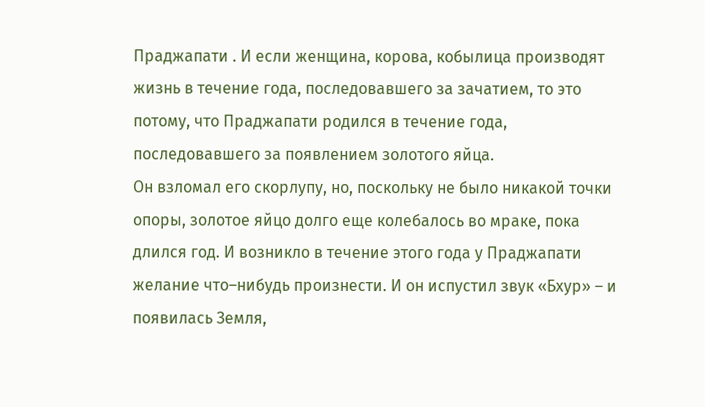Праджапати . И если женщина, корова, кобылица производят жизнь в течение года, последовавшего за зачатием, то это потому, что Праджапати родился в течение года, последовавшего за появлением золотого яйца.
Он взломал его скорлупу, но, поскольку не было никакой точки опоры, золотое яйцо долго еще колебалось во мраке, пока длился год. И возникло в течение этого года у Праджапати желание что–нибудь произнести. И он испустил звук «Бхур» – и появилась Земля,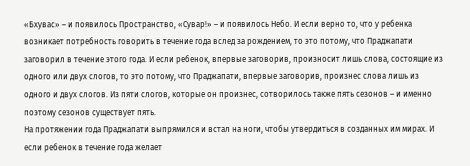«Бхувас» – и появилось Пространство, «Сувар!» – и появилось Небо. И если верно то, что у ребенка возникает потребность говорить в течение года вслед за рождением, то это потому, что Праджапати заговорил в течение этого года. И если ребенок, впервые заговорив, произносит лишь слова, состоящие из одного или двух слогов, то это потому, что Праджапати, впервые заговорив, произнес слова лишь из одного и двух слогов. Из пяти слогов, которые он произнес, сотворилось также пять сезонов – и именно поэтому сезонов существует пять.
На протяжении года Праджапати выпрямился и встал на ноги, чтобы утвердиться в созданных им мирах. И если ребенок в течение года желает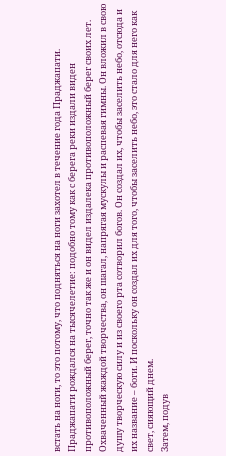встать на ноги, то это потому, что подняться на ноги захотел в течение года Праджапати.
Праджапати рождался на тысячелетие: подобно тому как с берега реки издали виден противоположный берег, точно так же и он видел издалека противоположный берег своих лет.
Охваченный жаждой творчества, он шагал, напрягая мускулы и распевая гимны. Он вложил в свою душу творческую силу и из своего рта сотворил богов. Он создал их, чтобы заселить небо, отсюда и их название – боги. И поскольку он создал их для того, чтобы заселить небо, это стало для него как свет, сияющий днем.
Затем, подув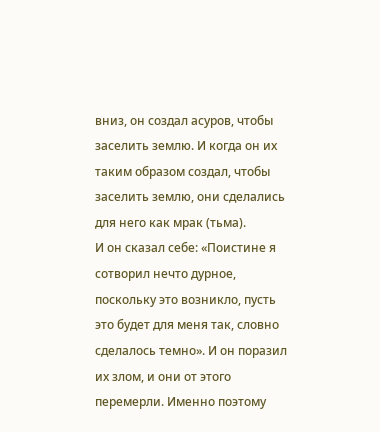вниз, он создал асуров, чтобы заселить землю. И когда он их таким образом создал, чтобы заселить землю, они сделались для него как мрак (тьма).
И он сказал себе: «Поистине я сотворил нечто дурное, поскольку это возникло, пусть это будет для меня так, словно сделалось темно». И он поразил их злом, и они от этого перемерли. Именно поэтому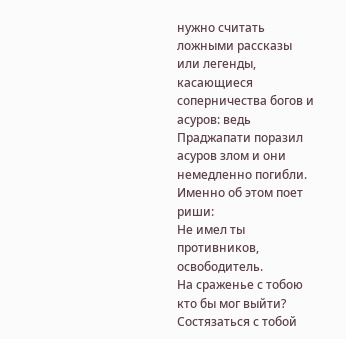нужно считать ложными рассказы или легенды, касающиеся соперничества богов и асуров: ведь Праджапати поразил асуров злом и они немедленно погибли. Именно об этом поет риши:
Не имел ты противников, освободитель.
На сраженье с тобою кто бы мог выйти?
Состязаться с тобой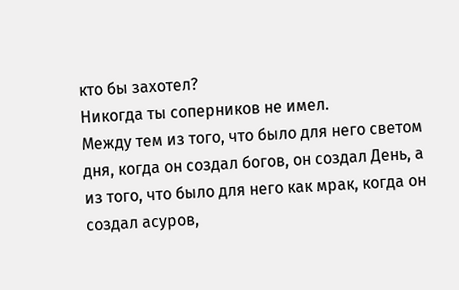кто бы захотел?
Никогда ты соперников не имел.
Между тем из того, что было для него светом дня, когда он создал богов, он создал День, а из того, что было для него как мрак, когда он создал асуров,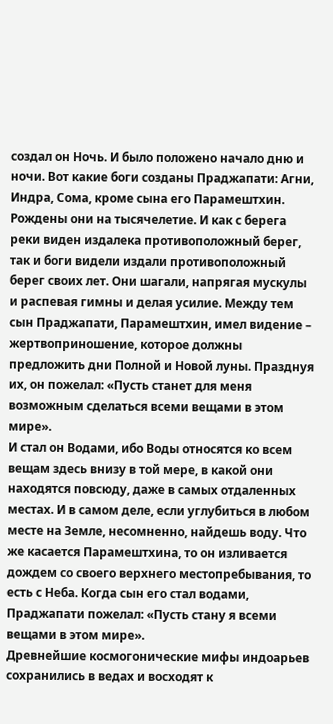создал он Ночь. И было положено начало дню и ночи. Вот какие боги созданы Праджапати: Агни, Индра, Сома, кроме сына его Парамештхин. Рождены они на тысячелетие. И как с берега реки виден издалека противоположный берег, так и боги видели издали противоположный берег своих лет. Они шагали, напрягая мускулы и распевая гимны и делая усилие. Между тем сын Праджапати, Парамештхин, имел видение – жертвоприношение, которое должны предложить дни Полной и Новой луны. Празднуя их, он пожелал: «Пусть станет для меня возможным сделаться всеми вещами в этом мире».
И стал он Водами, ибо Воды относятся ко всем вещам здесь внизу в той мере, в какой они находятся повсюду, даже в самых отдаленных местах. И в самом деле, если углубиться в любом месте на Земле, несомненно, найдешь воду. Что же касается Парамештхина, то он изливается дождем со своего верхнего местопребывания, то есть с Неба. Когда сын его стал водами, Праджапати пожелал: «Пусть стану я всеми вещами в этом мире».
Древнейшие космогонические мифы индоарьев сохранились в ведах и восходят к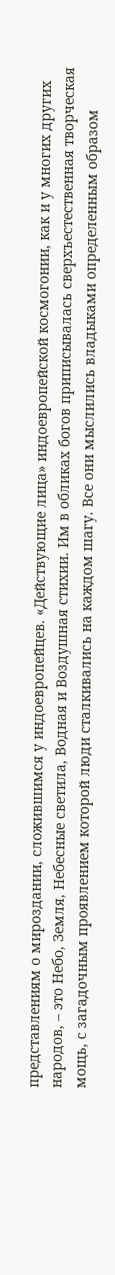представлениям о мироздании, сложившимся у индоевропейцев. «Действующие лица» индоевропейской космогонии, как и у многих других народов, – это Небо, Земля, Небесные светила, Водная и Воздушная стихии. Им в обликах богов приписывалась сверхъестественная творческая мощь, с загадочным проявлением которой люди сталкивались на каждом шагу. Все они мыслились владыками определенным образом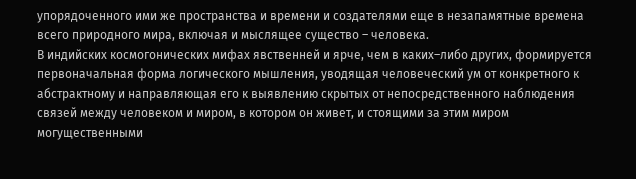упорядоченного ими же пространства и времени и создателями еще в незапамятные времена всего природного мира, включая и мыслящее существо – человека.
В индийских космогонических мифах явственней и ярче, чем в каких–либо других, формируется первоначальная форма логического мышления, уводящая человеческий ум от конкретного к абстрактному и направляющая его к выявлению скрытых от непосредственного наблюдения связей между человеком и миром, в котором он живет, и стоящими за этим миром могущественными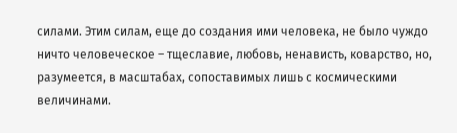силами. Этим силам, еще до создания ими человека, не было чуждо ничто человеческое – тщеславие, любовь, ненависть, коварство, но, разумеется, в масштабах, сопоставимых лишь с космическими величинами.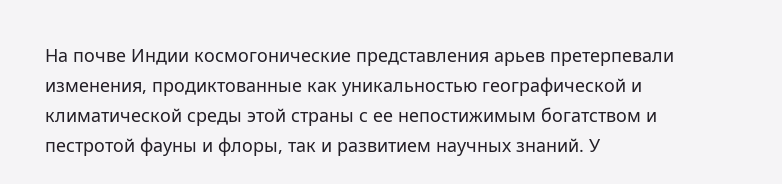На почве Индии космогонические представления арьев претерпевали изменения, продиктованные как уникальностью географической и климатической среды этой страны с ее непостижимым богатством и пестротой фауны и флоры, так и развитием научных знаний. У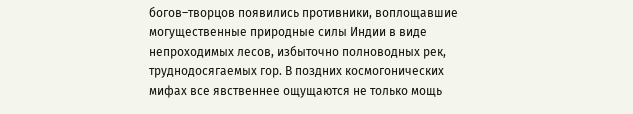богов–творцов появились противники, воплощавшие могущественные природные силы Индии в виде непроходимых лесов, избыточно полноводных рек, труднодосягаемых гор. В поздних космогонических мифах все явственнее ощущаются не только мощь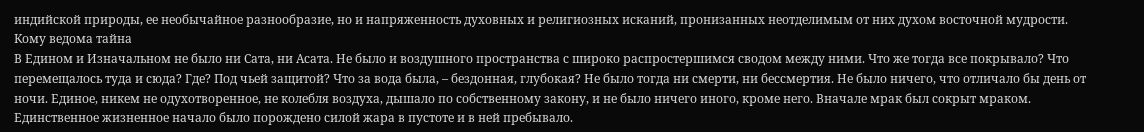индийской природы, ее необычайное разнообразие, но и напряженность духовных и религиозных исканий, пронизанных неотделимым от них духом восточной мудрости.
Кому ведома тайна
В Едином и Изначальном не было ни Сата, ни Асата. Не было и воздушного пространства с широко распростершимся сводом между ними. Что же тогда все покрывало? Что перемещалось туда и сюда? Где? Под чьей защитой? Что за вода была, – бездонная, глубокая? Не было тогда ни смерти, ни бессмертия. Не было ничего, что отличало бы день от ночи. Единое, никем не одухотворенное, не колебля воздуха, дышало по собственному закону, и не было ничего иного, кроме него. Вначале мрак был сокрыт мраком. Единственное жизненное начало было порождено силой жара в пустоте и в ней пребывало.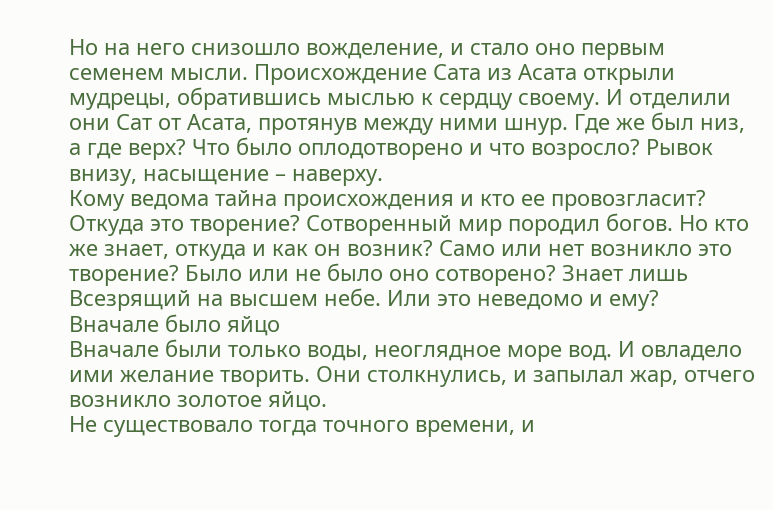Но на него снизошло вожделение, и стало оно первым семенем мысли. Происхождение Сата из Асата открыли мудрецы, обратившись мыслью к сердцу своему. И отделили они Сат от Асата, протянув между ними шнур. Где же был низ, а где верх? Что было оплодотворено и что возросло? Рывок внизу, насыщение – наверху.
Кому ведома тайна происхождения и кто ее провозгласит? Откуда это творение? Сотворенный мир породил богов. Но кто же знает, откуда и как он возник? Само или нет возникло это творение? Было или не было оно сотворено? Знает лишь Всезрящий на высшем небе. Или это неведомо и ему?
Вначале было яйцо
Вначале были только воды, неоглядное море вод. И овладело ими желание творить. Они столкнулись, и запылал жар, отчего возникло золотое яйцо.
Не существовало тогда точного времени, и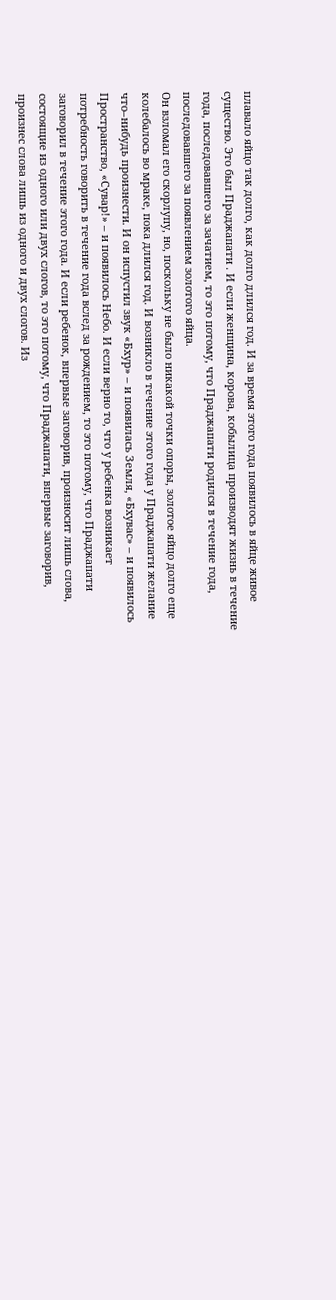плавало яйцо так долго, как долго длился год. И за время этого года появилось в яйце живое существо. Это был Праджапати . И если женщина, корова, кобылица производят жизнь в течение года, последовавшего за зачатием, то это потому, что Праджапати родился в течение года, последовавшего за появлением золотого яйца.
Он взломал его скорлупу, но, поскольку не было никакой точки опоры, золотое яйцо долго еще колебалось во мраке, пока длился год. И возникло в течение этого года у Праджапати желание что–нибудь произнести. И он испустил звук «Бхур» – и появилась Земля, «Бхувас» – и появилось Пространство, «Сувар!» – и появилось Небо. И если верно то, что у ребенка возникает потребность говорить в течение года вслед за рождением, то это потому, что Праджапати заговорил в течение этого года. И если ребенок, впервые заговорив, произносит лишь слова, состоящие из одного или двух слогов, то это потому, что Праджапати, впервые заговорив, произнес слова лишь из одного и двух слогов. Из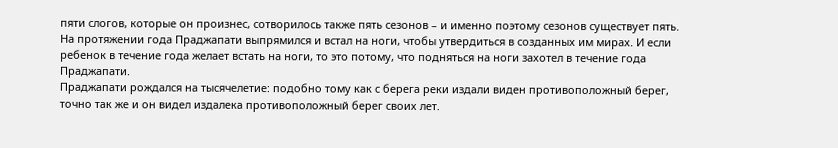пяти слогов, которые он произнес, сотворилось также пять сезонов – и именно поэтому сезонов существует пять.
На протяжении года Праджапати выпрямился и встал на ноги, чтобы утвердиться в созданных им мирах. И если ребенок в течение года желает встать на ноги, то это потому, что подняться на ноги захотел в течение года Праджапати.
Праджапати рождался на тысячелетие: подобно тому как с берега реки издали виден противоположный берег, точно так же и он видел издалека противоположный берег своих лет.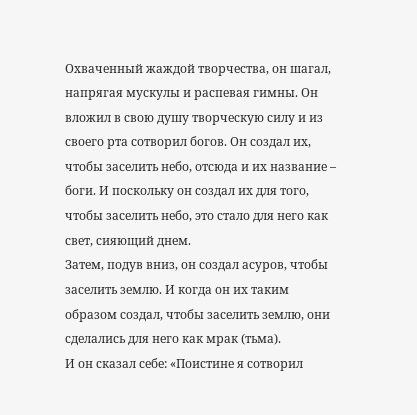Охваченный жаждой творчества, он шагал, напрягая мускулы и распевая гимны. Он вложил в свою душу творческую силу и из своего рта сотворил богов. Он создал их, чтобы заселить небо, отсюда и их название – боги. И поскольку он создал их для того, чтобы заселить небо, это стало для него как свет, сияющий днем.
Затем, подув вниз, он создал асуров, чтобы заселить землю. И когда он их таким образом создал, чтобы заселить землю, они сделались для него как мрак (тьма).
И он сказал себе: «Поистине я сотворил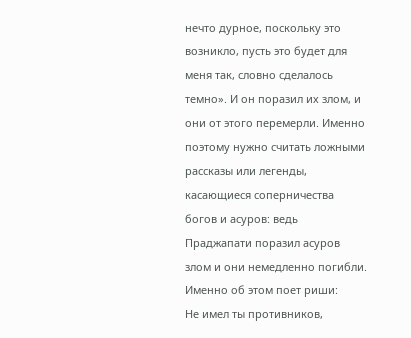нечто дурное, поскольку это возникло, пусть это будет для меня так, словно сделалось темно». И он поразил их злом, и они от этого перемерли. Именно поэтому нужно считать ложными рассказы или легенды, касающиеся соперничества богов и асуров: ведь Праджапати поразил асуров злом и они немедленно погибли. Именно об этом поет риши:
Не имел ты противников,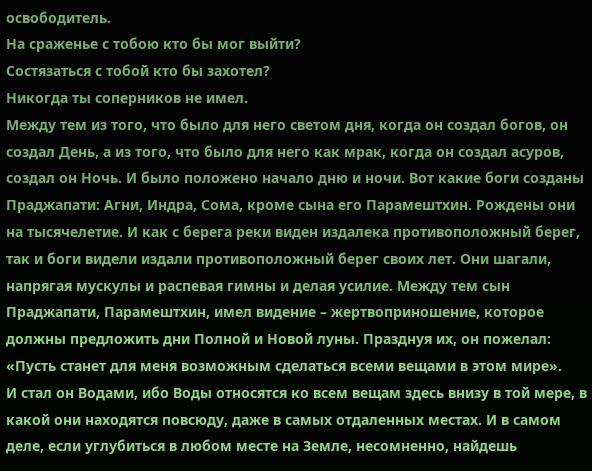освободитель.
На сраженье с тобою кто бы мог выйти?
Состязаться с тобой кто бы захотел?
Никогда ты соперников не имел.
Между тем из того, что было для него светом дня, когда он создал богов, он создал День, а из того, что было для него как мрак, когда он создал асуров, создал он Ночь. И было положено начало дню и ночи. Вот какие боги созданы Праджапати: Агни, Индра, Сома, кроме сына его Парамештхин. Рождены они на тысячелетие. И как с берега реки виден издалека противоположный берег, так и боги видели издали противоположный берег своих лет. Они шагали, напрягая мускулы и распевая гимны и делая усилие. Между тем сын Праджапати, Парамештхин, имел видение – жертвоприношение, которое должны предложить дни Полной и Новой луны. Празднуя их, он пожелал: «Пусть станет для меня возможным сделаться всеми вещами в этом мире».
И стал он Водами, ибо Воды относятся ко всем вещам здесь внизу в той мере, в какой они находятся повсюду, даже в самых отдаленных местах. И в самом деле, если углубиться в любом месте на Земле, несомненно, найдешь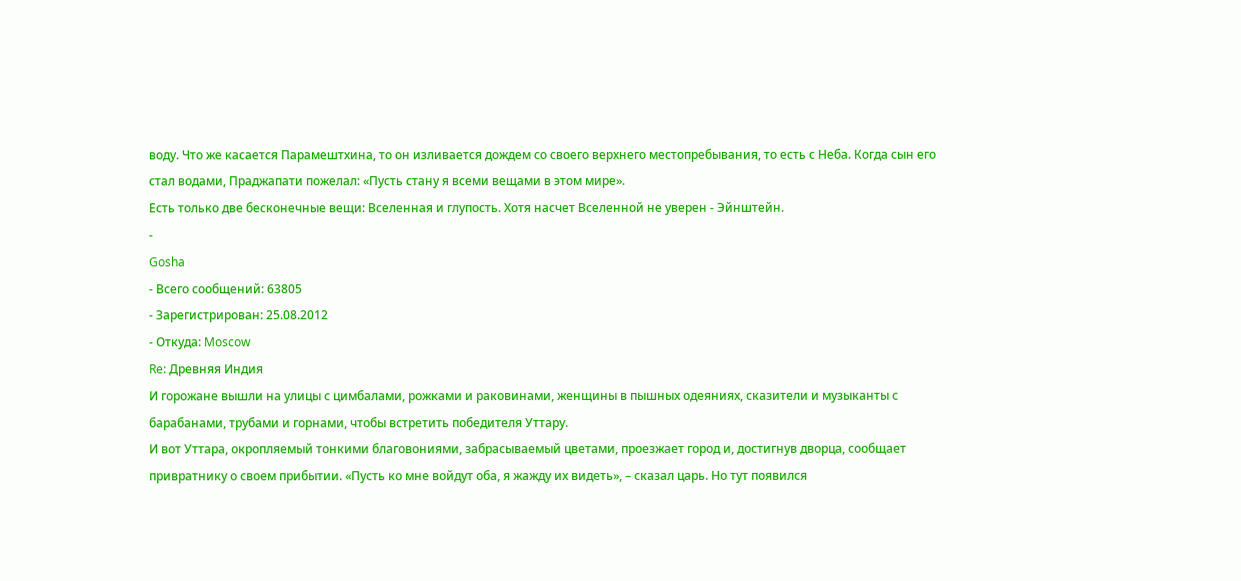воду. Что же касается Парамештхина, то он изливается дождем со своего верхнего местопребывания, то есть с Неба. Когда сын его стал водами, Праджапати пожелал: «Пусть стану я всеми вещами в этом мире».
Есть только две бесконечные вещи: Вселенная и глупость. Хотя насчет Вселенной не уверен - Эйнштейн.
-
Gosha
- Всего сообщений: 63805
- Зарегистрирован: 25.08.2012
- Откуда: Moscow
Re: Древняя Индия
И горожане вышли на улицы с цимбалами, рожками и раковинами, женщины в пышных одеяниях, сказители и музыканты с барабанами, трубами и горнами, чтобы встретить победителя Уттару.
И вот Уттара, окропляемый тонкими благовониями, забрасываемый цветами, проезжает город и, достигнув дворца, сообщает привратнику о своем прибытии. «Пусть ко мне войдут оба, я жажду их видеть», – сказал царь. Но тут появился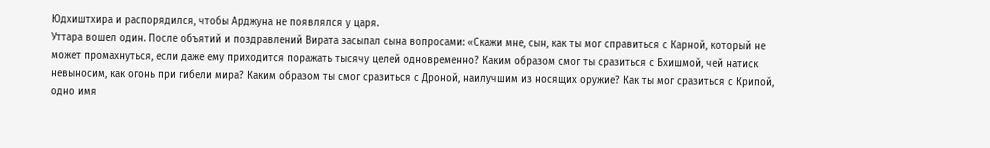Юдхиштхира и распорядился, чтобы Арджуна не появлялся у царя.
Уттара вошел один. После объятий и поздравлений Вирата засыпал сына вопросами: «Скажи мне, сын, как ты мог справиться с Карной, который не может промахнуться, если даже ему приходится поражать тысячу целей одновременно? Каким образом смог ты сразиться с Бхишмой, чей натиск невыносим, как огонь при гибели мира? Каким образом ты смог сразиться с Дроной, наилучшим из носящих оружие? Как ты мог сразиться с Крипой, одно имя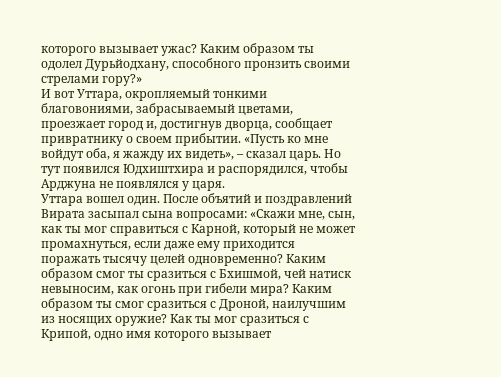которого вызывает ужас? Каким образом ты одолел Дурьйодхану, способного пронзить своими стрелами гору?»
И вот Уттара, окропляемый тонкими благовониями, забрасываемый цветами, проезжает город и, достигнув дворца, сообщает привратнику о своем прибытии. «Пусть ко мне войдут оба, я жажду их видеть», – сказал царь. Но тут появился Юдхиштхира и распорядился, чтобы Арджуна не появлялся у царя.
Уттара вошел один. После объятий и поздравлений Вирата засыпал сына вопросами: «Скажи мне, сын, как ты мог справиться с Карной, который не может промахнуться, если даже ему приходится поражать тысячу целей одновременно? Каким образом смог ты сразиться с Бхишмой, чей натиск невыносим, как огонь при гибели мира? Каким образом ты смог сразиться с Дроной, наилучшим из носящих оружие? Как ты мог сразиться с Крипой, одно имя которого вызывает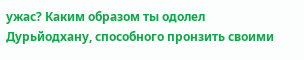ужас? Каким образом ты одолел Дурьйодхану, способного пронзить своими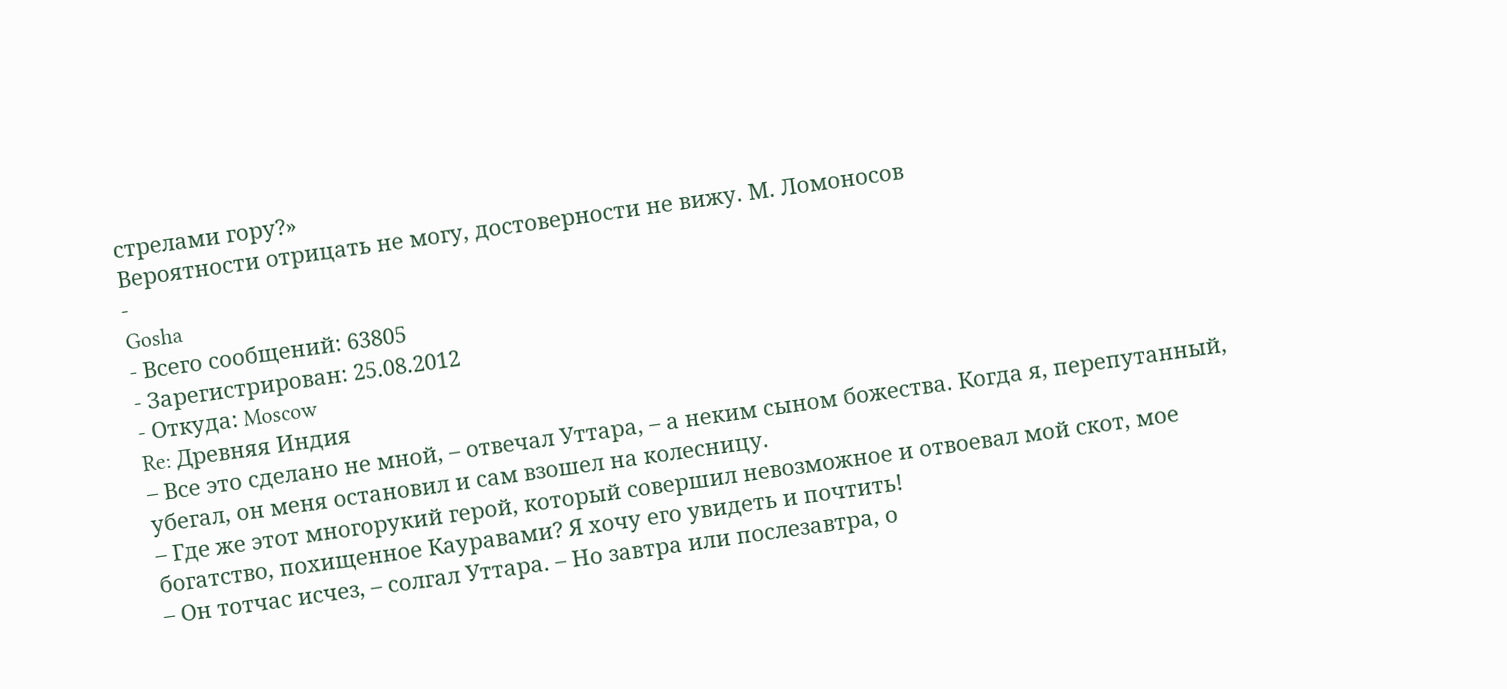стрелами гору?»
Вероятности отрицать не могу, достоверности не вижу. М. Ломоносов
-
Gosha
- Всего сообщений: 63805
- Зарегистрирован: 25.08.2012
- Откуда: Moscow
Re: Древняя Индия
– Все это сделано не мной, – отвечал Уттара, – а неким сыном божества. Когда я, перепутанный, убегал, он меня остановил и сам взошел на колесницу.
– Где же этот многорукий герой, который совершил невозможное и отвоевал мой скот, мое богатство, похищенное Кауравами? Я хочу его увидеть и почтить!
– Он тотчас исчез, – солгал Уттара. – Но завтра или послезавтра, о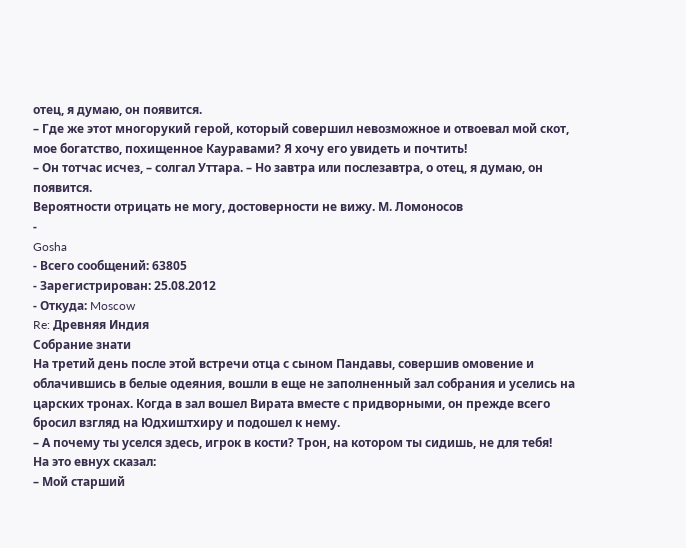отец, я думаю, он появится.
– Где же этот многорукий герой, который совершил невозможное и отвоевал мой скот, мое богатство, похищенное Кауравами? Я хочу его увидеть и почтить!
– Он тотчас исчез, – солгал Уттара. – Но завтра или послезавтра, о отец, я думаю, он появится.
Вероятности отрицать не могу, достоверности не вижу. М. Ломоносов
-
Gosha
- Всего сообщений: 63805
- Зарегистрирован: 25.08.2012
- Откуда: Moscow
Re: Древняя Индия
Собрание знати
На третий день после этой встречи отца с сыном Пандавы, совершив омовение и облачившись в белые одеяния, вошли в еще не заполненный зал собрания и уселись на царских тронах. Когда в зал вошел Вирата вместе с придворными, он прежде всего бросил взгляд на Юдхиштхиру и подошел к нему.
– А почему ты уселся здесь, игрок в кости? Трон, на котором ты сидишь, не для тебя!
На это евнух сказал:
– Мой старший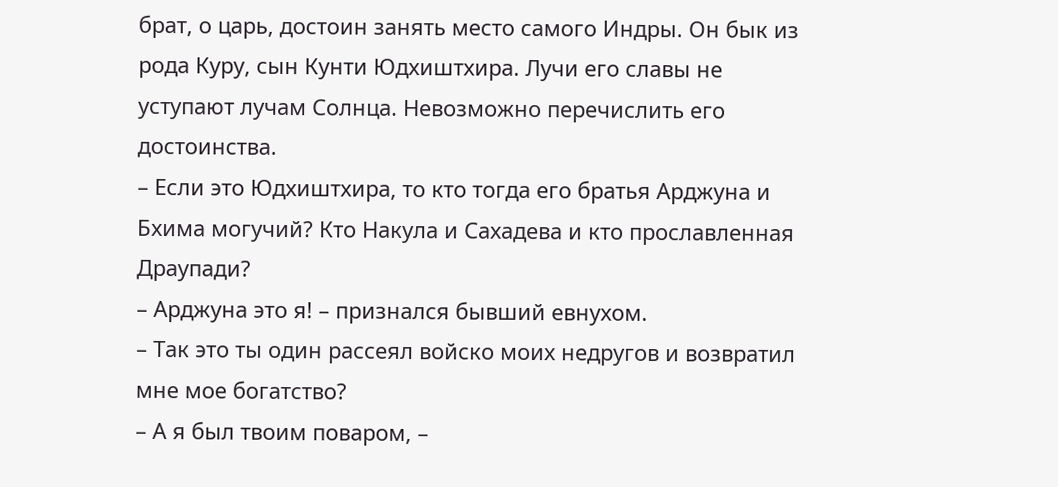брат, о царь, достоин занять место самого Индры. Он бык из рода Куру, сын Кунти Юдхиштхира. Лучи его славы не уступают лучам Солнца. Невозможно перечислить его достоинства.
– Если это Юдхиштхира, то кто тогда его братья Арджуна и Бхима могучий? Кто Накула и Сахадева и кто прославленная Драупади?
– Арджуна это я! – признался бывший евнухом.
– Так это ты один рассеял войско моих недругов и возвратил мне мое богатство?
– А я был твоим поваром, –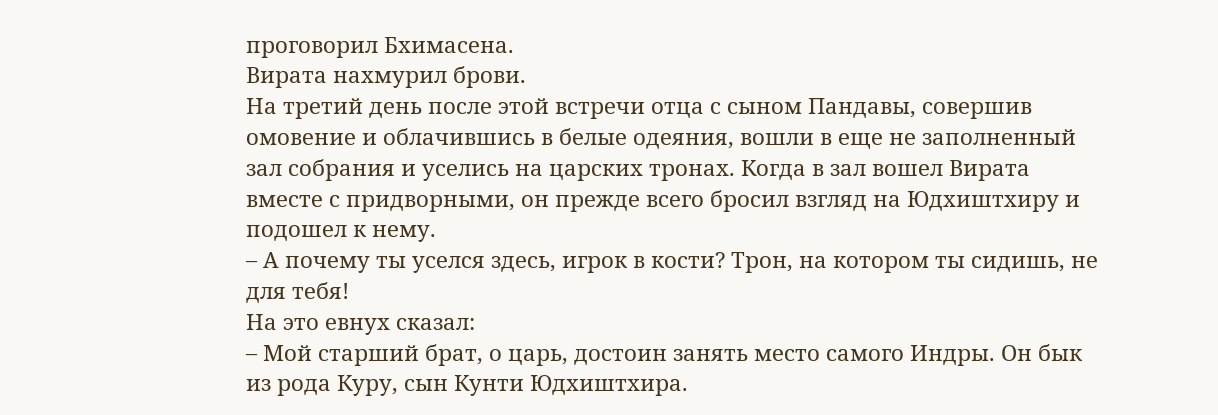проговорил Бхимасена.
Вирата нахмурил брови.
На третий день после этой встречи отца с сыном Пандавы, совершив омовение и облачившись в белые одеяния, вошли в еще не заполненный зал собрания и уселись на царских тронах. Когда в зал вошел Вирата вместе с придворными, он прежде всего бросил взгляд на Юдхиштхиру и подошел к нему.
– А почему ты уселся здесь, игрок в кости? Трон, на котором ты сидишь, не для тебя!
На это евнух сказал:
– Мой старший брат, о царь, достоин занять место самого Индры. Он бык из рода Куру, сын Кунти Юдхиштхира.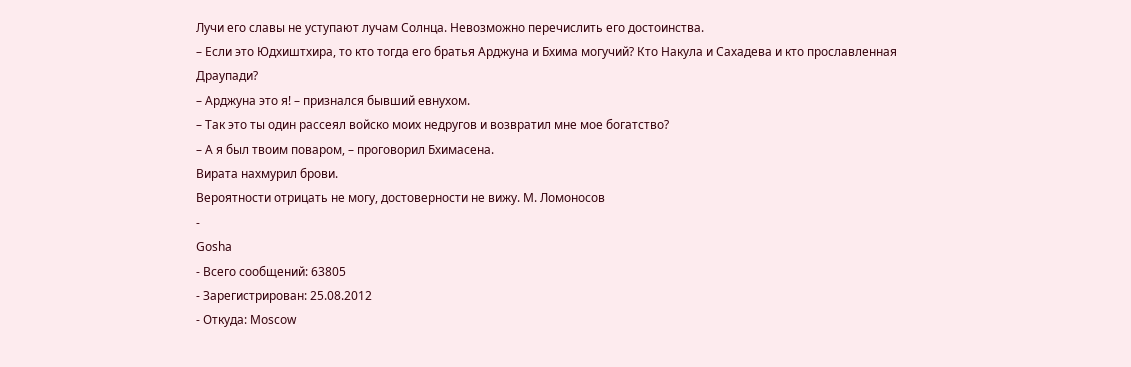Лучи его славы не уступают лучам Солнца. Невозможно перечислить его достоинства.
– Если это Юдхиштхира, то кто тогда его братья Арджуна и Бхима могучий? Кто Накула и Сахадева и кто прославленная Драупади?
– Арджуна это я! – признался бывший евнухом.
– Так это ты один рассеял войско моих недругов и возвратил мне мое богатство?
– А я был твоим поваром, – проговорил Бхимасена.
Вирата нахмурил брови.
Вероятности отрицать не могу, достоверности не вижу. М. Ломоносов
-
Gosha
- Всего сообщений: 63805
- Зарегистрирован: 25.08.2012
- Откуда: Moscow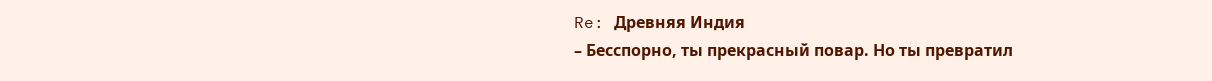Re: Древняя Индия
– Бесспорно, ты прекрасный повар. Но ты превратил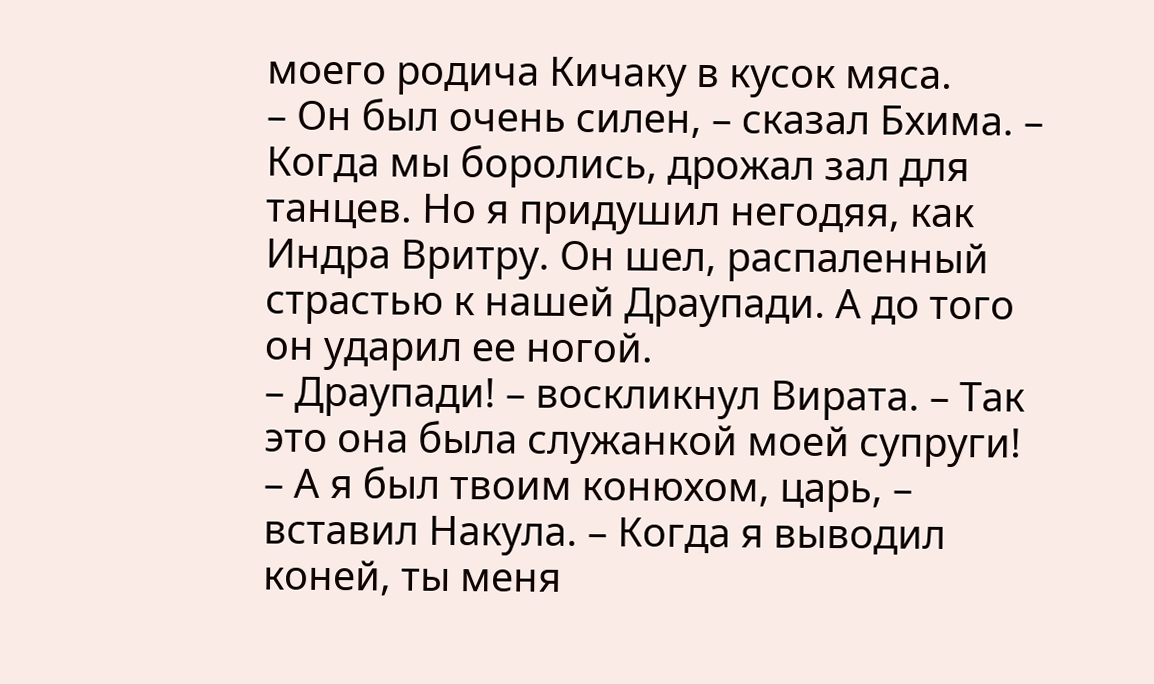моего родича Кичаку в кусок мяса.
– Он был очень силен, – сказал Бхима. – Когда мы боролись, дрожал зал для танцев. Но я придушил негодяя, как Индра Вритру. Он шел, распаленный страстью к нашей Драупади. А до того он ударил ее ногой.
– Драупади! – воскликнул Вирата. – Так это она была служанкой моей супруги!
– А я был твоим конюхом, царь, – вставил Накула. – Когда я выводил коней, ты меня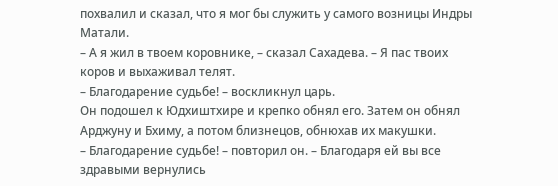похвалил и сказал, что я мог бы служить у самого возницы Индры Матали.
– А я жил в твоем коровнике, – сказал Сахадева. – Я пас твоих коров и выхаживал телят.
– Благодарение судьбе! – воскликнул царь.
Он подошел к Юдхиштхире и крепко обнял его. Затем он обнял Арджуну и Бхиму, а потом близнецов, обнюхав их макушки.
– Благодарение судьбе! – повторил он. – Благодаря ей вы все здравыми вернулись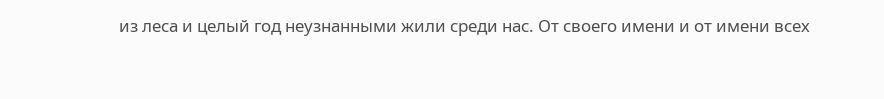из леса и целый год неузнанными жили среди нас. От своего имени и от имени всех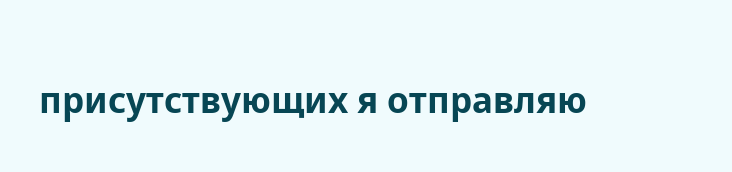присутствующих я отправляю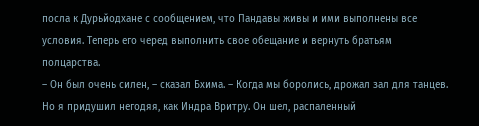посла к Дурьйодхане с сообщением, что Пандавы живы и ими выполнены все условия. Теперь его черед выполнить свое обещание и вернуть братьям полцарства.
– Он был очень силен, – сказал Бхима. – Когда мы боролись, дрожал зал для танцев. Но я придушил негодяя, как Индра Вритру. Он шел, распаленный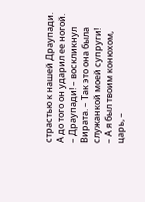страстью к нашей Драупади. А до того он ударил ее ногой.
– Драупади! – воскликнул Вирата. – Так это она была служанкой моей супруги!
– А я был твоим конюхом, царь, –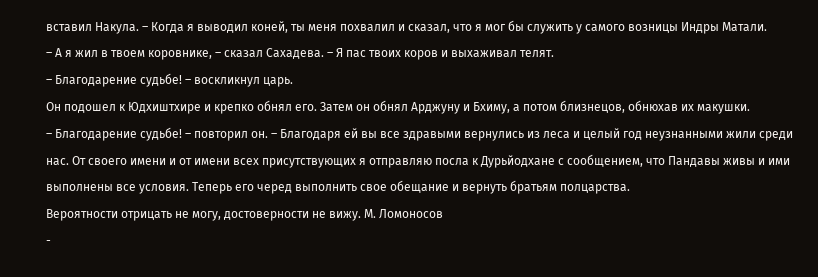вставил Накула. – Когда я выводил коней, ты меня похвалил и сказал, что я мог бы служить у самого возницы Индры Матали.
– А я жил в твоем коровнике, – сказал Сахадева. – Я пас твоих коров и выхаживал телят.
– Благодарение судьбе! – воскликнул царь.
Он подошел к Юдхиштхире и крепко обнял его. Затем он обнял Арджуну и Бхиму, а потом близнецов, обнюхав их макушки.
– Благодарение судьбе! – повторил он. – Благодаря ей вы все здравыми вернулись из леса и целый год неузнанными жили среди нас. От своего имени и от имени всех присутствующих я отправляю посла к Дурьйодхане с сообщением, что Пандавы живы и ими выполнены все условия. Теперь его черед выполнить свое обещание и вернуть братьям полцарства.
Вероятности отрицать не могу, достоверности не вижу. М. Ломоносов
-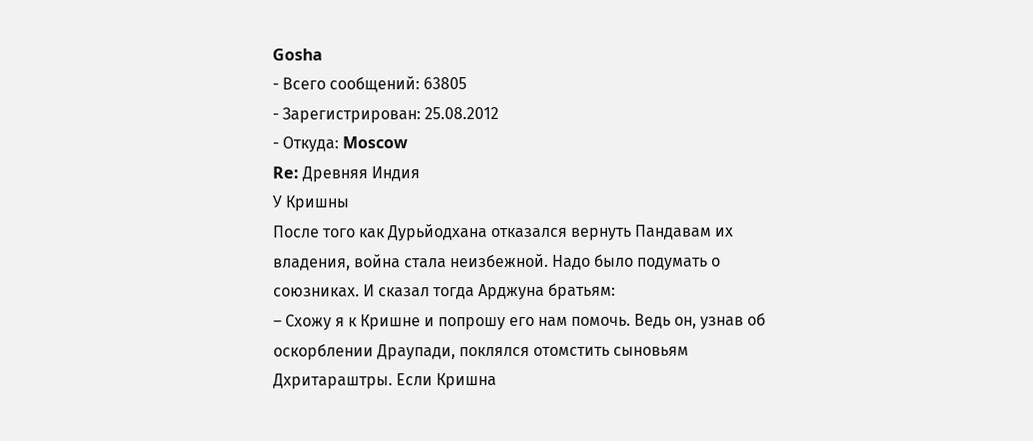Gosha
- Всего сообщений: 63805
- Зарегистрирован: 25.08.2012
- Откуда: Moscow
Re: Древняя Индия
У Кришны
После того как Дурьйодхана отказался вернуть Пандавам их владения, война стала неизбежной. Надо было подумать о союзниках. И сказал тогда Арджуна братьям:
– Схожу я к Кришне и попрошу его нам помочь. Ведь он, узнав об оскорблении Драупади, поклялся отомстить сыновьям Дхритараштры. Если Кришна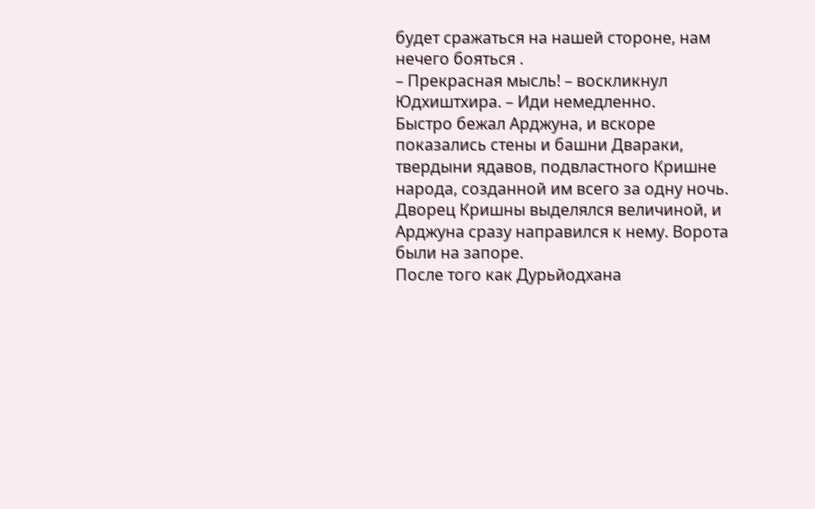будет сражаться на нашей стороне, нам нечего бояться .
– Прекрасная мысль! – воскликнул Юдхиштхира. – Иди немедленно.
Быстро бежал Арджуна, и вскоре показались стены и башни Двараки, твердыни ядавов, подвластного Кришне народа, созданной им всего за одну ночь.
Дворец Кришны выделялся величиной, и Арджуна сразу направился к нему. Ворота были на запоре.
После того как Дурьйодхана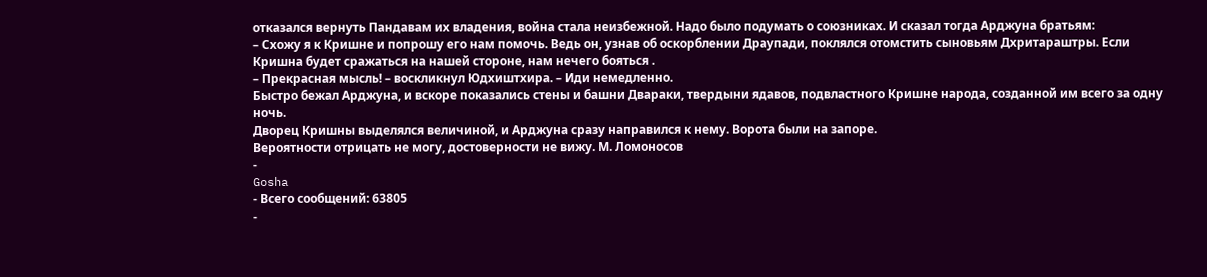отказался вернуть Пандавам их владения, война стала неизбежной. Надо было подумать о союзниках. И сказал тогда Арджуна братьям:
– Схожу я к Кришне и попрошу его нам помочь. Ведь он, узнав об оскорблении Драупади, поклялся отомстить сыновьям Дхритараштры. Если Кришна будет сражаться на нашей стороне, нам нечего бояться .
– Прекрасная мысль! – воскликнул Юдхиштхира. – Иди немедленно.
Быстро бежал Арджуна, и вскоре показались стены и башни Двараки, твердыни ядавов, подвластного Кришне народа, созданной им всего за одну ночь.
Дворец Кришны выделялся величиной, и Арджуна сразу направился к нему. Ворота были на запоре.
Вероятности отрицать не могу, достоверности не вижу. М. Ломоносов
-
Gosha
- Всего сообщений: 63805
-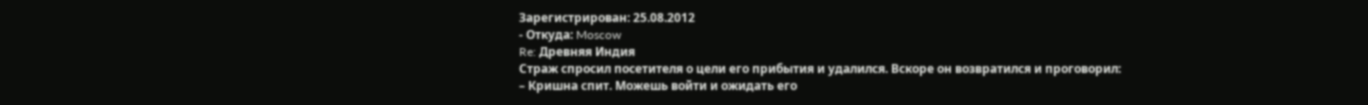Зарегистрирован: 25.08.2012
- Откуда: Moscow
Re: Древняя Индия
Страж спросил посетителя о цели его прибытия и удалился. Вскоре он возвратился и проговорил:
– Кришна спит. Можешь войти и ожидать его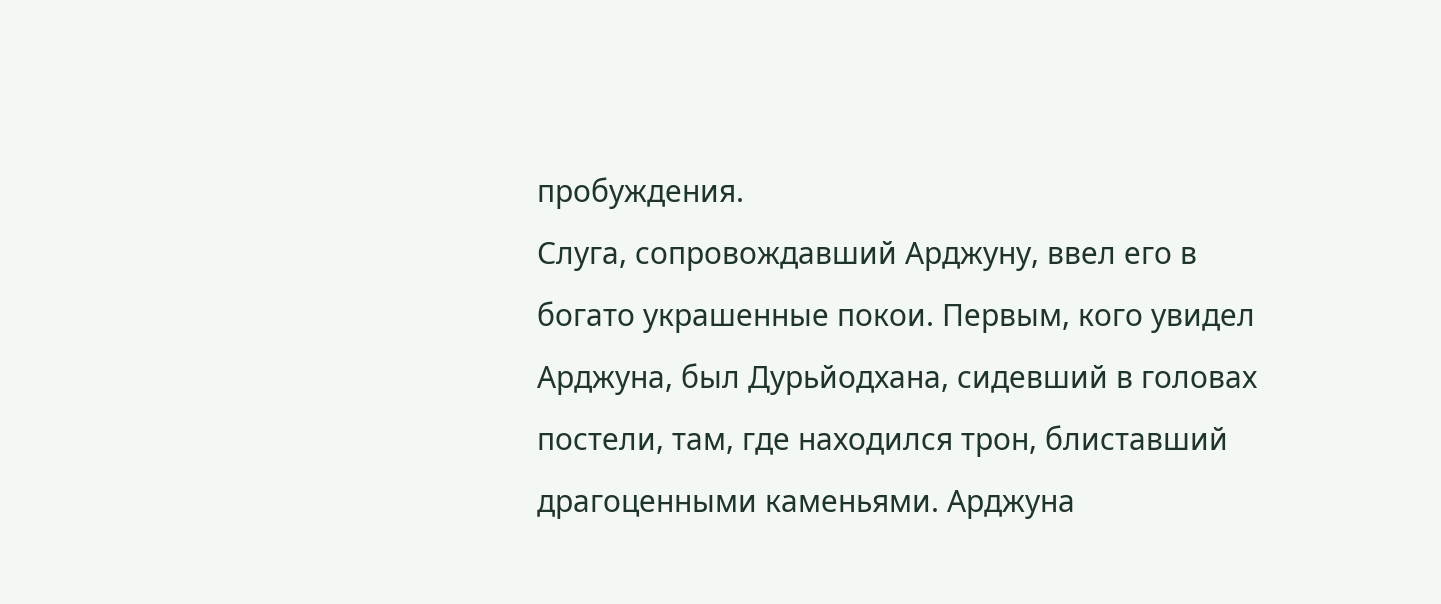пробуждения.
Слуга, сопровождавший Арджуну, ввел его в богато украшенные покои. Первым, кого увидел Арджуна, был Дурьйодхана, сидевший в головах постели, там, где находился трон, блиставший драгоценными каменьями. Арджуна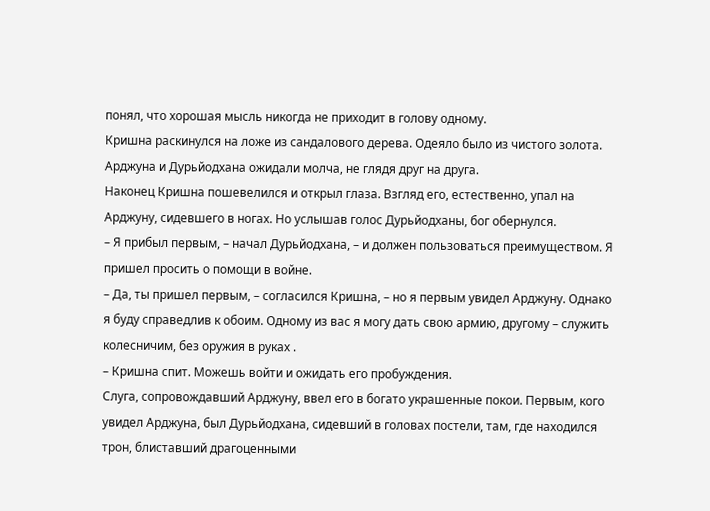понял, что хорошая мысль никогда не приходит в голову одному.
Кришна раскинулся на ложе из сандалового дерева. Одеяло было из чистого золота. Арджуна и Дурьйодхана ожидали молча, не глядя друг на друга.
Наконец Кришна пошевелился и открыл глаза. Взгляд его, естественно, упал на Арджуну, сидевшего в ногах. Но услышав голос Дурьйодханы, бог обернулся.
– Я прибыл первым, – начал Дурьйодхана, – и должен пользоваться преимуществом. Я пришел просить о помощи в войне.
– Да, ты пришел первым, – согласился Кришна, – но я первым увидел Арджуну. Однако я буду справедлив к обоим. Одному из вас я могу дать свою армию, другому – служить колесничим, без оружия в руках .
– Кришна спит. Можешь войти и ожидать его пробуждения.
Слуга, сопровождавший Арджуну, ввел его в богато украшенные покои. Первым, кого увидел Арджуна, был Дурьйодхана, сидевший в головах постели, там, где находился трон, блиставший драгоценными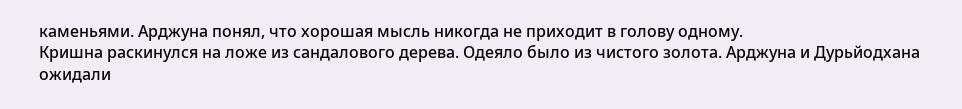каменьями. Арджуна понял, что хорошая мысль никогда не приходит в голову одному.
Кришна раскинулся на ложе из сандалового дерева. Одеяло было из чистого золота. Арджуна и Дурьйодхана ожидали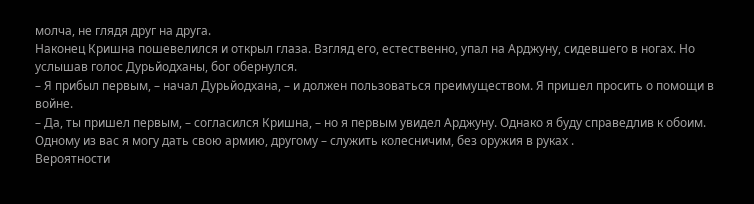молча, не глядя друг на друга.
Наконец Кришна пошевелился и открыл глаза. Взгляд его, естественно, упал на Арджуну, сидевшего в ногах. Но услышав голос Дурьйодханы, бог обернулся.
– Я прибыл первым, – начал Дурьйодхана, – и должен пользоваться преимуществом. Я пришел просить о помощи в войне.
– Да, ты пришел первым, – согласился Кришна, – но я первым увидел Арджуну. Однако я буду справедлив к обоим. Одному из вас я могу дать свою армию, другому – служить колесничим, без оружия в руках .
Вероятности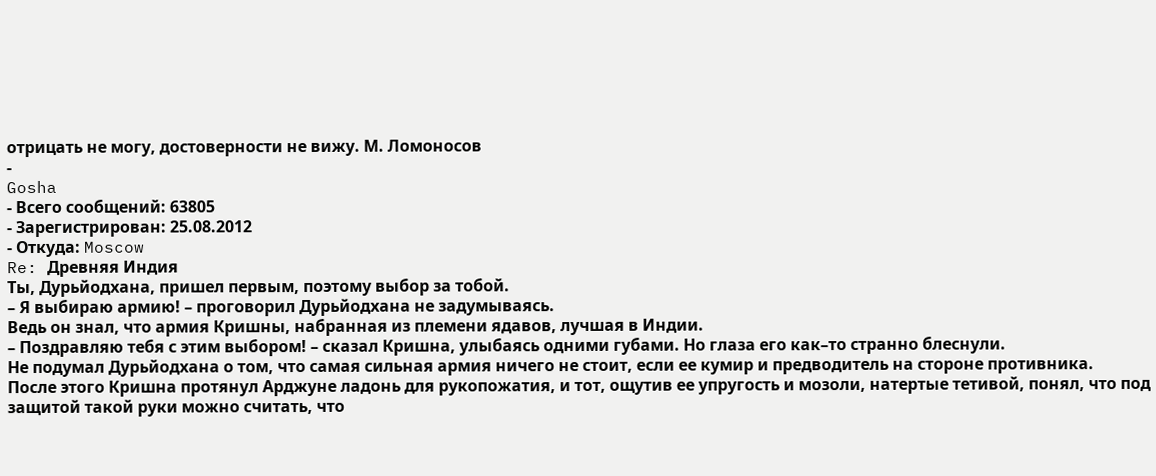отрицать не могу, достоверности не вижу. М. Ломоносов
-
Gosha
- Всего сообщений: 63805
- Зарегистрирован: 25.08.2012
- Откуда: Moscow
Re: Древняя Индия
Ты, Дурьйодхана, пришел первым, поэтому выбор за тобой.
– Я выбираю армию! – проговорил Дурьйодхана не задумываясь.
Ведь он знал, что армия Кришны, набранная из племени ядавов, лучшая в Индии.
– Поздравляю тебя с этим выбором! – сказал Кришна, улыбаясь одними губами. Но глаза его как–то странно блеснули.
Не подумал Дурьйодхана о том, что самая сильная армия ничего не стоит, если ее кумир и предводитель на стороне противника.
После этого Кришна протянул Арджуне ладонь для рукопожатия, и тот, ощутив ее упругость и мозоли, натертые тетивой, понял, что под защитой такой руки можно считать, что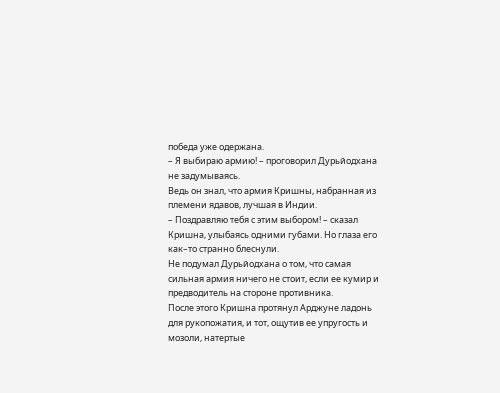победа уже одержана.
– Я выбираю армию! – проговорил Дурьйодхана не задумываясь.
Ведь он знал, что армия Кришны, набранная из племени ядавов, лучшая в Индии.
– Поздравляю тебя с этим выбором! – сказал Кришна, улыбаясь одними губами. Но глаза его как–то странно блеснули.
Не подумал Дурьйодхана о том, что самая сильная армия ничего не стоит, если ее кумир и предводитель на стороне противника.
После этого Кришна протянул Арджуне ладонь для рукопожатия, и тот, ощутив ее упругость и мозоли, натертые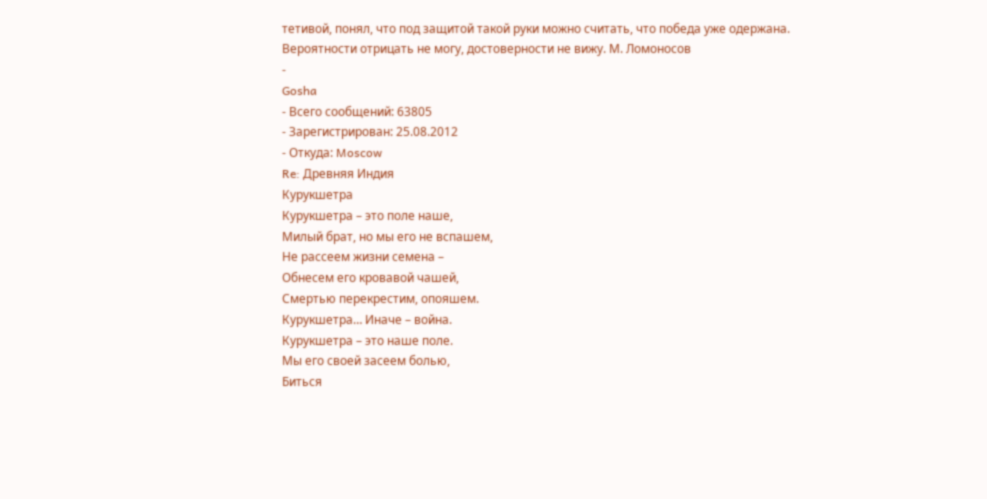тетивой, понял, что под защитой такой руки можно считать, что победа уже одержана.
Вероятности отрицать не могу, достоверности не вижу. М. Ломоносов
-
Gosha
- Всего сообщений: 63805
- Зарегистрирован: 25.08.2012
- Откуда: Moscow
Re: Древняя Индия
Курукшетра
Курукшетра – это поле наше,
Милый брат, но мы его не вспашем,
Не рассеем жизни семена –
Обнесем его кровавой чашей,
Смертью перекрестим, опояшем.
Курукшетра… Иначе – война.
Курукшетра – это наше поле.
Мы его своей засеем болью,
Биться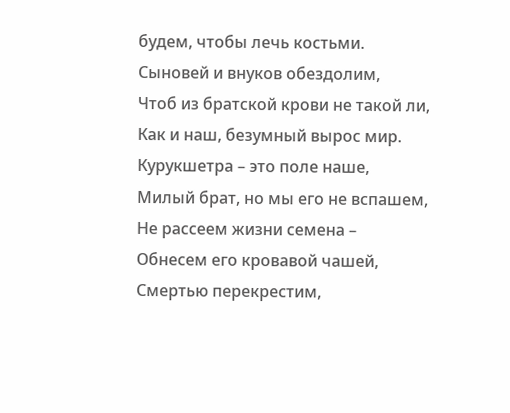будем, чтобы лечь костьми.
Сыновей и внуков обездолим,
Чтоб из братской крови не такой ли,
Как и наш, безумный вырос мир.
Курукшетра – это поле наше,
Милый брат, но мы его не вспашем,
Не рассеем жизни семена –
Обнесем его кровавой чашей,
Смертью перекрестим,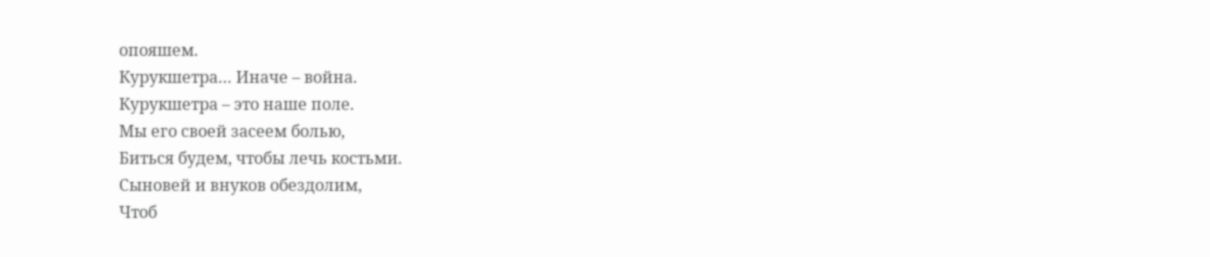опояшем.
Курукшетра… Иначе – война.
Курукшетра – это наше поле.
Мы его своей засеем болью,
Биться будем, чтобы лечь костьми.
Сыновей и внуков обездолим,
Чтоб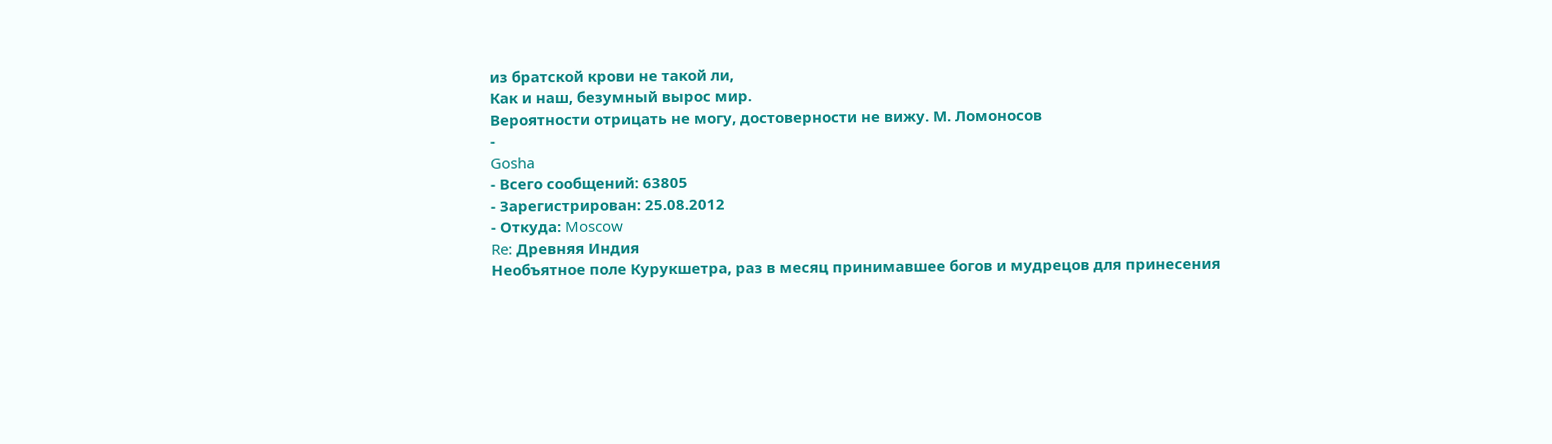из братской крови не такой ли,
Как и наш, безумный вырос мир.
Вероятности отрицать не могу, достоверности не вижу. М. Ломоносов
-
Gosha
- Всего сообщений: 63805
- Зарегистрирован: 25.08.2012
- Откуда: Moscow
Re: Древняя Индия
Необъятное поле Курукшетра, раз в месяц принимавшее богов и мудрецов для принесения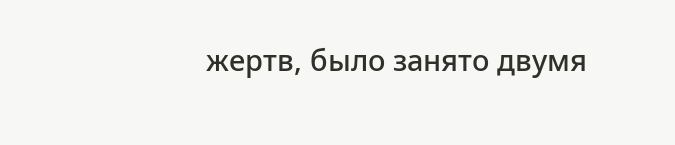жертв, было занято двумя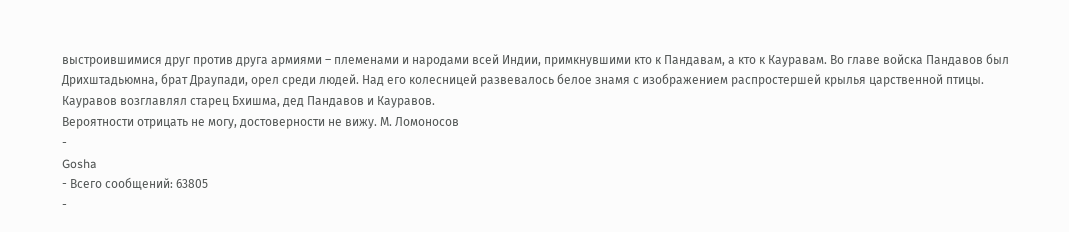выстроившимися друг против друга армиями – племенами и народами всей Индии, примкнувшими кто к Пандавам, а кто к Кауравам. Во главе войска Пандавов был Дрихштадьюмна, брат Драупади, орел среди людей. Над его колесницей развевалось белое знамя с изображением распростершей крылья царственной птицы. Кауравов возглавлял старец Бхишма, дед Пандавов и Кауравов.
Вероятности отрицать не могу, достоверности не вижу. М. Ломоносов
-
Gosha
- Всего сообщений: 63805
-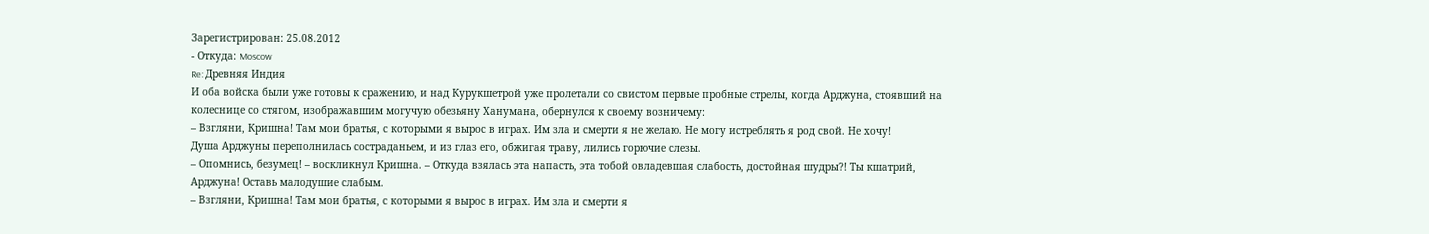Зарегистрирован: 25.08.2012
- Откуда: Moscow
Re: Древняя Индия
И оба войска были уже готовы к сражению, и над Курукшетрой уже пролетали со свистом первые пробные стрелы, когда Арджуна, стоявший на колеснице со стягом, изображавшим могучую обезьяну Ханумана, обернулся к своему возничему:
– Взгляни, Кришна! Там мои братья, с которыми я вырос в играх. Им зла и смерти я не желаю. Не могу истреблять я род свой. Не хочу!
Душа Арджуны переполнилась состраданьем, и из глаз его, обжигая траву, лились горючие слезы.
– Опомнись, безумец! – воскликнул Кришна. – Откуда взялась эта напасть, эта тобой овладевшая слабость, достойная шудры?! Ты кшатрий, Арджуна! Оставь малодушие слабым.
– Взгляни, Кришна! Там мои братья, с которыми я вырос в играх. Им зла и смерти я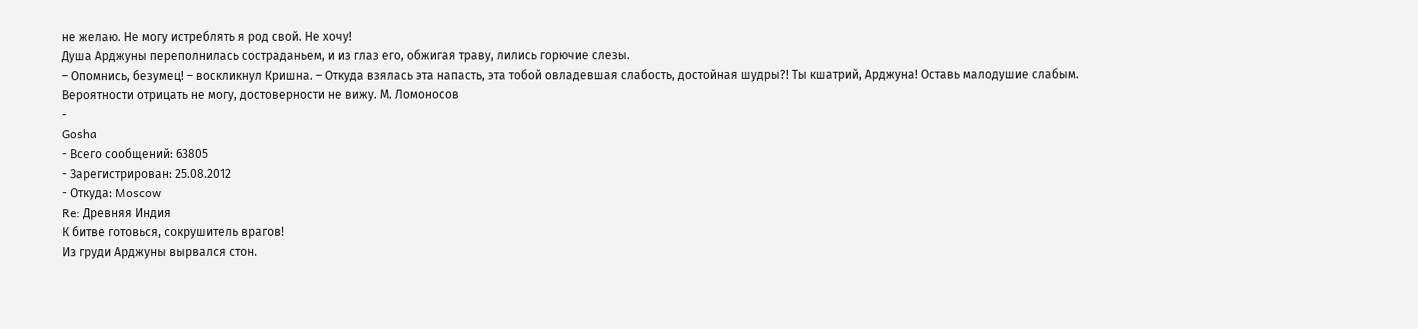не желаю. Не могу истреблять я род свой. Не хочу!
Душа Арджуны переполнилась состраданьем, и из глаз его, обжигая траву, лились горючие слезы.
– Опомнись, безумец! – воскликнул Кришна. – Откуда взялась эта напасть, эта тобой овладевшая слабость, достойная шудры?! Ты кшатрий, Арджуна! Оставь малодушие слабым.
Вероятности отрицать не могу, достоверности не вижу. М. Ломоносов
-
Gosha
- Всего сообщений: 63805
- Зарегистрирован: 25.08.2012
- Откуда: Moscow
Re: Древняя Индия
К битве готовься, сокрушитель врагов!
Из груди Арджуны вырвался стон.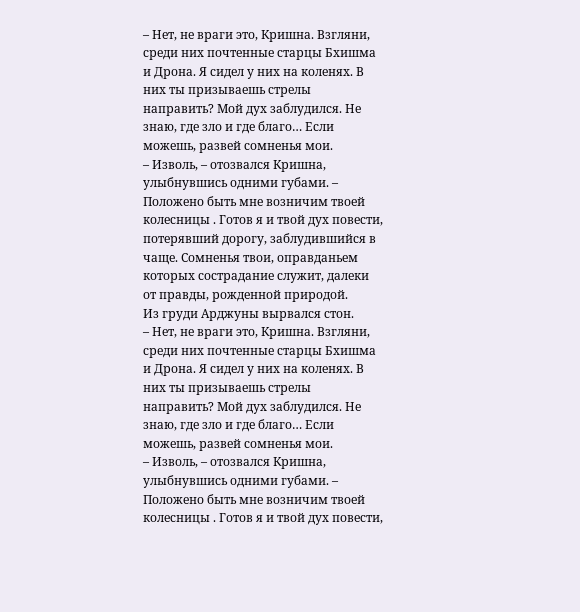– Нет, не враги это, Кришна. Взгляни, среди них почтенные старцы Бхишма и Дрона. Я сидел у них на коленях. В них ты призываешь стрелы направить? Мой дух заблудился. Не знаю, где зло и где благо… Если можешь, развей сомненья мои.
– Изволь, – отозвался Кришна, улыбнувшись одними губами. – Положено быть мне возничим твоей колесницы . Готов я и твой дух повести, потерявший дорогу, заблудившийся в чаще. Сомненья твои, оправданьем которых сострадание служит, далеки от правды, рожденной природой.
Из груди Арджуны вырвался стон.
– Нет, не враги это, Кришна. Взгляни, среди них почтенные старцы Бхишма и Дрона. Я сидел у них на коленях. В них ты призываешь стрелы направить? Мой дух заблудился. Не знаю, где зло и где благо… Если можешь, развей сомненья мои.
– Изволь, – отозвался Кришна, улыбнувшись одними губами. – Положено быть мне возничим твоей колесницы . Готов я и твой дух повести,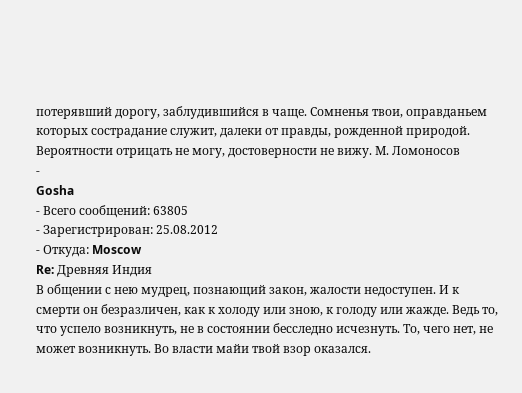потерявший дорогу, заблудившийся в чаще. Сомненья твои, оправданьем которых сострадание служит, далеки от правды, рожденной природой.
Вероятности отрицать не могу, достоверности не вижу. М. Ломоносов
-
Gosha
- Всего сообщений: 63805
- Зарегистрирован: 25.08.2012
- Откуда: Moscow
Re: Древняя Индия
В общении с нею мудрец, познающий закон, жалости недоступен. И к смерти он безразличен, как к холоду или зною, к голоду или жажде. Ведь то, что успело возникнуть, не в состоянии бесследно исчезнуть. То, чего нет, не может возникнуть. Во власти майи твой взор оказался.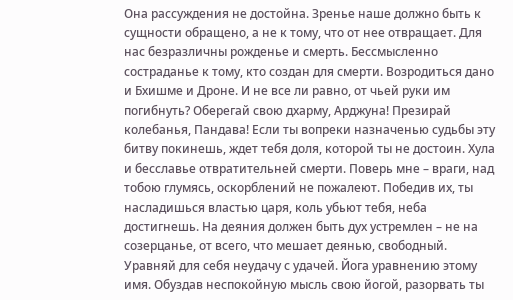Она рассуждения не достойна. Зренье наше должно быть к сущности обращено, а не к тому, что от нее отвращает. Для нас безразличны рожденье и смерть. Бессмысленно состраданье к тому, кто создан для смерти. Возродиться дано и Бхишме и Дроне. И не все ли равно, от чьей руки им погибнуть? Оберегай свою дхарму, Арджуна! Презирай колебанья, Пандава! Если ты вопреки назначенью судьбы эту битву покинешь, ждет тебя доля, которой ты не достоин. Хула и бесславье отвратительней смерти. Поверь мне – враги, над тобою глумясь, оскорблений не пожалеют. Победив их, ты насладишься властью царя, коль убьют тебя, неба достигнешь. На деяния должен быть дух устремлен – не на созерцанье, от всего, что мешает деянью, свободный. Уравняй для себя неудачу с удачей. Йога уравнению этому имя. Обуздав неспокойную мысль свою йогой, разорвать ты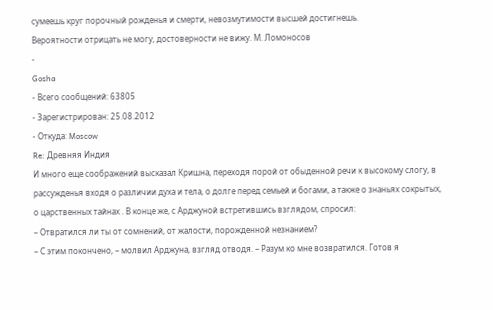сумеешь круг порочный рожденья и смерти, невозмутимости высшей достигнешь.
Вероятности отрицать не могу, достоверности не вижу. М. Ломоносов
-
Gosha
- Всего сообщений: 63805
- Зарегистрирован: 25.08.2012
- Откуда: Moscow
Re: Древняя Индия
И много еще соображений высказал Кришна, переходя порой от обыденной речи к высокому слогу, в рассужденья входя о различии духа и тела, о долге перед семьей и богами, а также о знаньях сокрытых, о царственных тайнах . В конце же, с Арджуной встретившись взглядом, спросил:
– Отвратился ли ты от сомнений, от жалости, порожденной незнанием?
– С этим покончено, – молвил Арджуна, взгляд отводя. – Разум ко мне возвратился. Готов я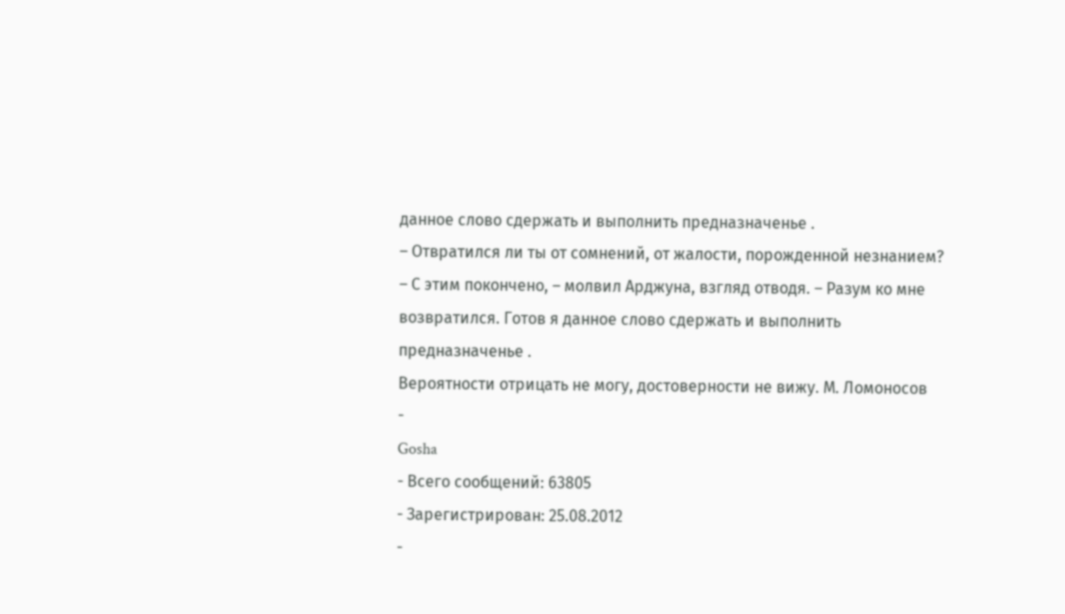данное слово сдержать и выполнить предназначенье .
– Отвратился ли ты от сомнений, от жалости, порожденной незнанием?
– С этим покончено, – молвил Арджуна, взгляд отводя. – Разум ко мне возвратился. Готов я данное слово сдержать и выполнить предназначенье .
Вероятности отрицать не могу, достоверности не вижу. М. Ломоносов
-
Gosha
- Всего сообщений: 63805
- Зарегистрирован: 25.08.2012
-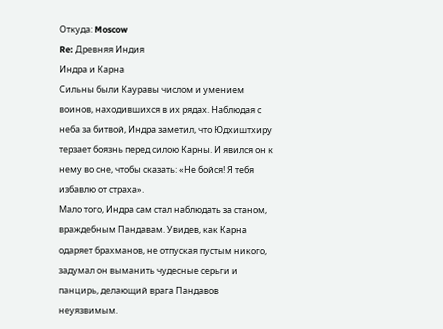Откуда: Moscow
Re: Древняя Индия
Индра и Карна
Сильны были Кауравы числом и умением воинов, находившихся в их рядах. Наблюдая с неба за битвой, Индра заметил, что Юдхиштхиру терзает боязнь перед силою Карны. И явился он к нему во сне, чтобы сказать: «Не бойся! Я тебя избавлю от страха».
Мало того, Индра сам стал наблюдать за станом, враждебным Пандавам. Увидев, как Карна одаряет брахманов, не отпуская пустым никого, задумал он выманить чудесные серьги и панцирь, делающий врага Пандавов неуязвимым.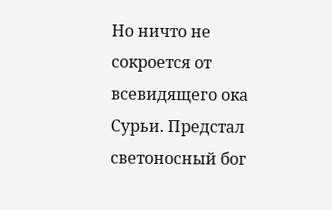Но ничто не сокроется от всевидящего ока Сурьи. Предстал светоносный бог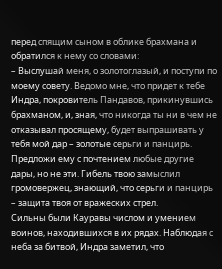перед спящим сыном в облике брахмана и обратился к нему со словами:
– Выслушай меня, о золотоглазый, и поступи по моему совету. Ведомо мне, что придет к тебе Индра, покровитель Пандавов, прикинувшись брахманом, и, зная, что никогда ты ни в чем не отказывал просящему, будет выпрашивать у тебя мой дар – золотые серьги и панцирь. Предложи ему с почтением любые другие дары, но не эти. Гибель твою замыслил громовержец, знающий, что серьги и панцирь – защита твоя от вражеских стрел.
Сильны были Кауравы числом и умением воинов, находившихся в их рядах. Наблюдая с неба за битвой, Индра заметил, что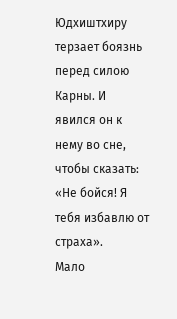Юдхиштхиру терзает боязнь перед силою Карны. И явился он к нему во сне, чтобы сказать: «Не бойся! Я тебя избавлю от страха».
Мало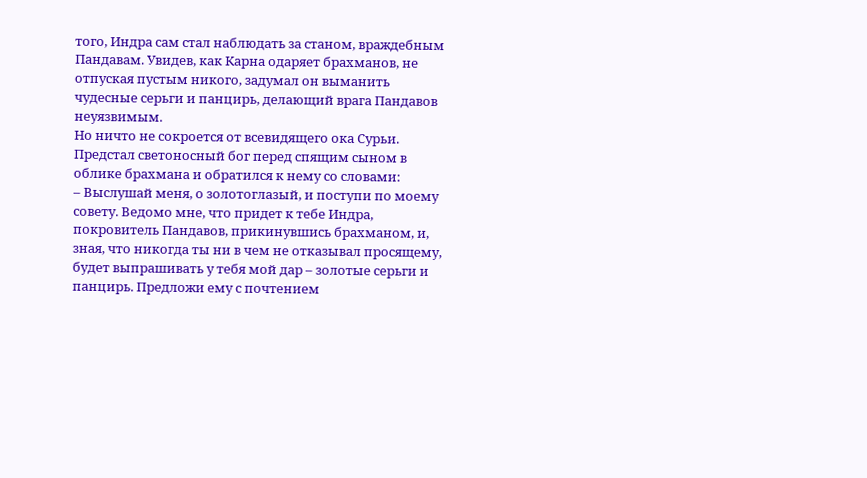того, Индра сам стал наблюдать за станом, враждебным Пандавам. Увидев, как Карна одаряет брахманов, не отпуская пустым никого, задумал он выманить чудесные серьги и панцирь, делающий врага Пандавов неуязвимым.
Но ничто не сокроется от всевидящего ока Сурьи. Предстал светоносный бог перед спящим сыном в облике брахмана и обратился к нему со словами:
– Выслушай меня, о золотоглазый, и поступи по моему совету. Ведомо мне, что придет к тебе Индра, покровитель Пандавов, прикинувшись брахманом, и, зная, что никогда ты ни в чем не отказывал просящему, будет выпрашивать у тебя мой дар – золотые серьги и панцирь. Предложи ему с почтением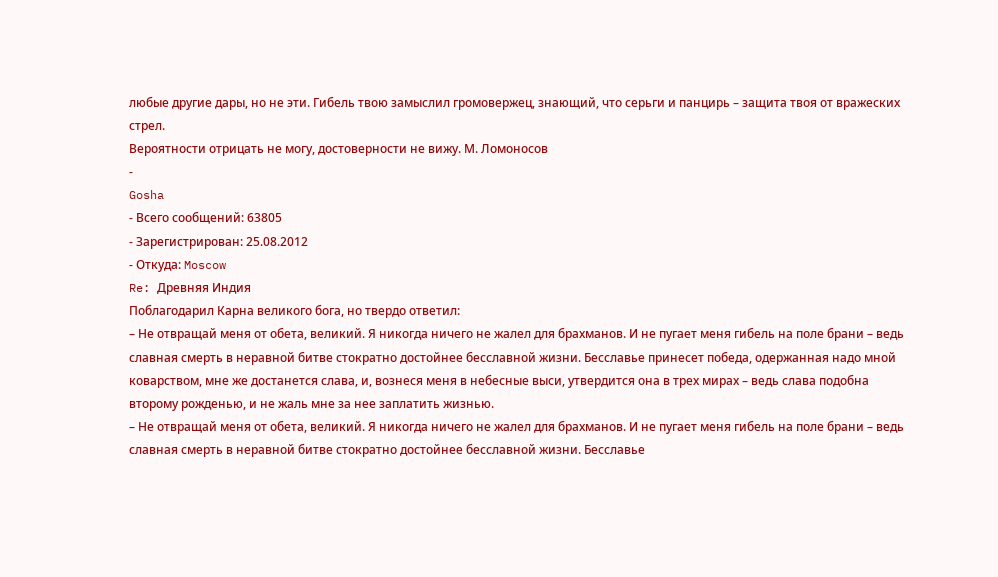любые другие дары, но не эти. Гибель твою замыслил громовержец, знающий, что серьги и панцирь – защита твоя от вражеских стрел.
Вероятности отрицать не могу, достоверности не вижу. М. Ломоносов
-
Gosha
- Всего сообщений: 63805
- Зарегистрирован: 25.08.2012
- Откуда: Moscow
Re: Древняя Индия
Поблагодарил Карна великого бога, но твердо ответил:
– Не отвращай меня от обета, великий. Я никогда ничего не жалел для брахманов. И не пугает меня гибель на поле брани – ведь славная смерть в неравной битве стократно достойнее бесславной жизни. Бесславье принесет победа, одержанная надо мной коварством, мне же достанется слава, и, вознеся меня в небесные выси, утвердится она в трех мирах – ведь слава подобна второму рожденью, и не жаль мне за нее заплатить жизнью.
– Не отвращай меня от обета, великий. Я никогда ничего не жалел для брахманов. И не пугает меня гибель на поле брани – ведь славная смерть в неравной битве стократно достойнее бесславной жизни. Бесславье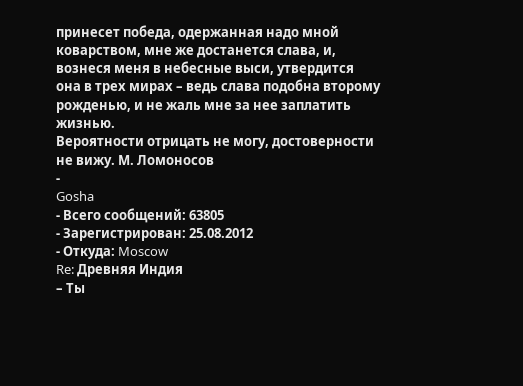принесет победа, одержанная надо мной коварством, мне же достанется слава, и, вознеся меня в небесные выси, утвердится она в трех мирах – ведь слава подобна второму рожденью, и не жаль мне за нее заплатить жизнью.
Вероятности отрицать не могу, достоверности не вижу. М. Ломоносов
-
Gosha
- Всего сообщений: 63805
- Зарегистрирован: 25.08.2012
- Откуда: Moscow
Re: Древняя Индия
– Ты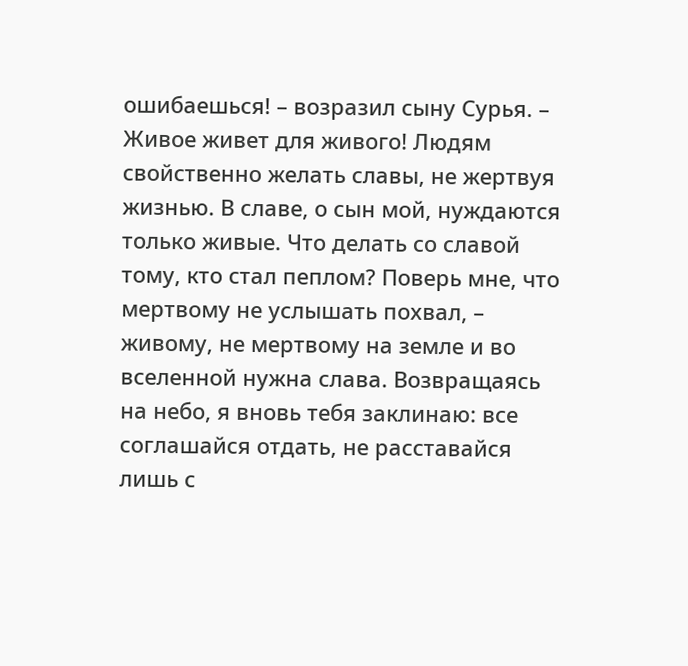ошибаешься! – возразил сыну Сурья. – Живое живет для живого! Людям свойственно желать славы, не жертвуя жизнью. В славе, о сын мой, нуждаются только живые. Что делать со славой тому, кто стал пеплом? Поверь мне, что мертвому не услышать похвал, – живому, не мертвому на земле и во вселенной нужна слава. Возвращаясь на небо, я вновь тебя заклинаю: все соглашайся отдать, не расставайся лишь с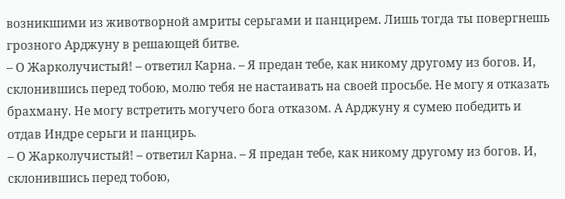возникшими из животворной амриты серьгами и панцирем. Лишь тогда ты повергнешь грозного Арджуну в решающей битве.
– О Жарколучистый! – ответил Карна. – Я предан тебе, как никому другому из богов. И, склонившись перед тобою, молю тебя не настаивать на своей просьбе. Не могу я отказать брахману. Не могу встретить могучего бога отказом. А Арджуну я сумею победить и отдав Индре серьги и панцирь.
– О Жарколучистый! – ответил Карна. – Я предан тебе, как никому другому из богов. И, склонившись перед тобою,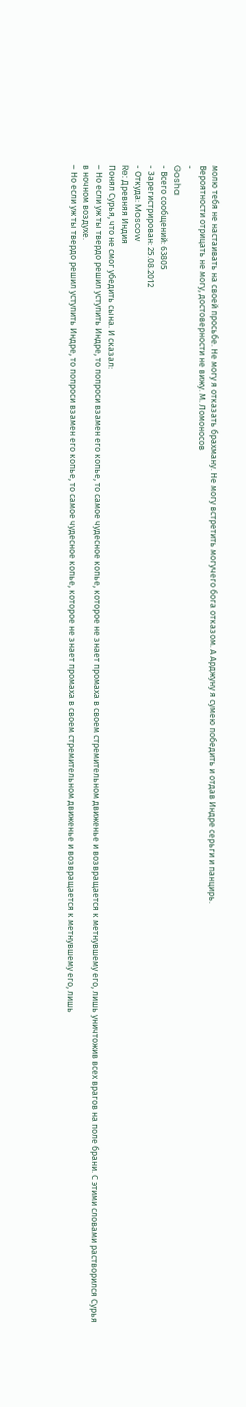молю тебя не настаивать на своей просьбе. Не могу я отказать брахману. Не могу встретить могучего бога отказом. А Арджуну я сумею победить и отдав Индре серьги и панцирь.
Вероятности отрицать не могу, достоверности не вижу. М. Ломоносов
-
Gosha
- Всего сообщений: 63805
- Зарегистрирован: 25.08.2012
- Откуда: Moscow
Re: Древняя Индия
Понял Сурья, что не смог убедить сына. И сказал:
– Но если уж ты твердо решил уступить Индре, то попроси взамен его копье, то самое чудесное копье, которое не знает промаха в своем стремительном движенье и возвращается к метнувшему его, лишь уничтожив всех врагов на поле брани. С этими словами растворился Сурья в ночном воздухе.
– Но если уж ты твердо решил уступить Индре, то попроси взамен его копье, то самое чудесное копье, которое не знает промаха в своем стремительном движенье и возвращается к метнувшему его, лишь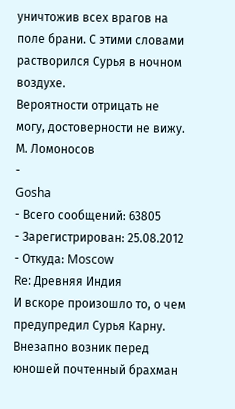уничтожив всех врагов на поле брани. С этими словами растворился Сурья в ночном воздухе.
Вероятности отрицать не могу, достоверности не вижу. М. Ломоносов
-
Gosha
- Всего сообщений: 63805
- Зарегистрирован: 25.08.2012
- Откуда: Moscow
Re: Древняя Индия
И вскоре произошло то, о чем предупредил Сурья Карну. Внезапно возник перед юношей почтенный брахман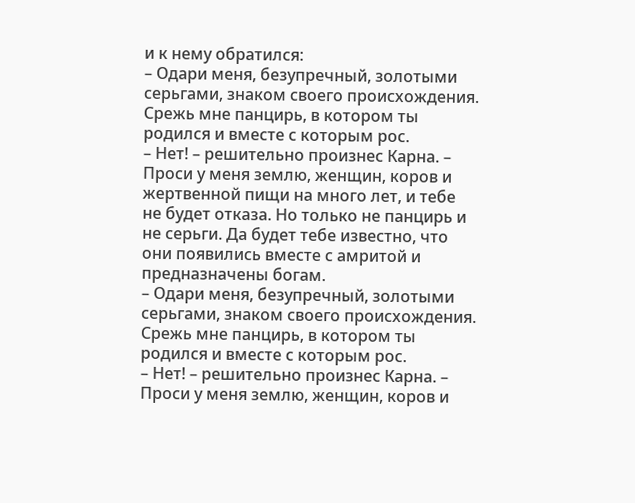и к нему обратился:
– Одари меня, безупречный, золотыми серьгами, знаком своего происхождения. Срежь мне панцирь, в котором ты родился и вместе с которым рос.
– Нет! – решительно произнес Карна. – Проси у меня землю, женщин, коров и жертвенной пищи на много лет, и тебе не будет отказа. Но только не панцирь и не серьги. Да будет тебе известно, что они появились вместе с амритой и предназначены богам.
– Одари меня, безупречный, золотыми серьгами, знаком своего происхождения. Срежь мне панцирь, в котором ты родился и вместе с которым рос.
– Нет! – решительно произнес Карна. – Проси у меня землю, женщин, коров и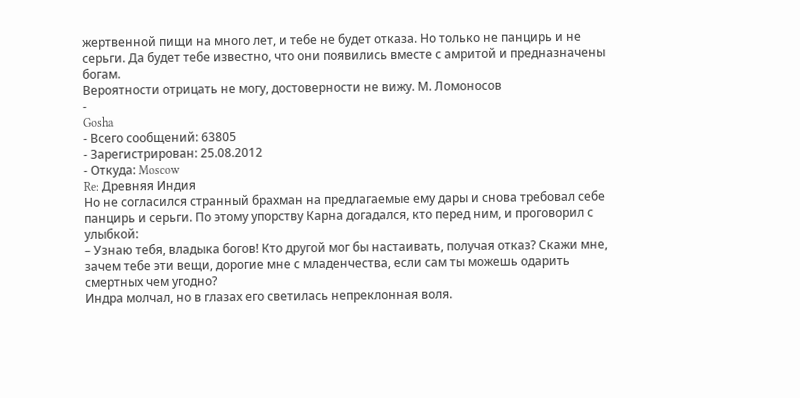жертвенной пищи на много лет, и тебе не будет отказа. Но только не панцирь и не серьги. Да будет тебе известно, что они появились вместе с амритой и предназначены богам.
Вероятности отрицать не могу, достоверности не вижу. М. Ломоносов
-
Gosha
- Всего сообщений: 63805
- Зарегистрирован: 25.08.2012
- Откуда: Moscow
Re: Древняя Индия
Но не согласился странный брахман на предлагаемые ему дары и снова требовал себе панцирь и серьги. По этому упорству Карна догадался, кто перед ним, и проговорил с улыбкой:
– Узнаю тебя, владыка богов! Кто другой мог бы настаивать, получая отказ? Скажи мне, зачем тебе эти вещи, дорогие мне с младенчества, если сам ты можешь одарить смертных чем угодно?
Индра молчал, но в глазах его светилась непреклонная воля.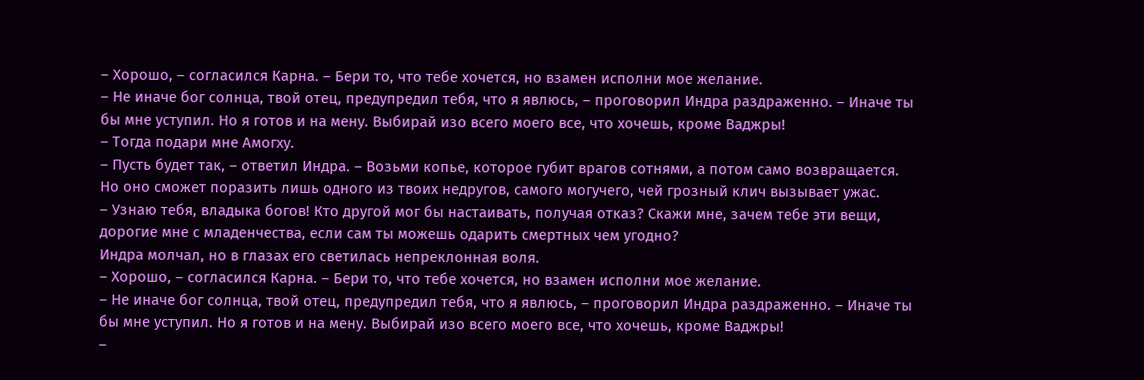– Хорошо, – согласился Карна. – Бери то, что тебе хочется, но взамен исполни мое желание.
– Не иначе бог солнца, твой отец, предупредил тебя, что я явлюсь, – проговорил Индра раздраженно. – Иначе ты бы мне уступил. Но я готов и на мену. Выбирай изо всего моего все, что хочешь, кроме Ваджры!
– Тогда подари мне Амогху.
– Пусть будет так, – ответил Индра. – Возьми копье, которое губит врагов сотнями, а потом само возвращается. Но оно сможет поразить лишь одного из твоих недругов, самого могучего, чей грозный клич вызывает ужас.
– Узнаю тебя, владыка богов! Кто другой мог бы настаивать, получая отказ? Скажи мне, зачем тебе эти вещи, дорогие мне с младенчества, если сам ты можешь одарить смертных чем угодно?
Индра молчал, но в глазах его светилась непреклонная воля.
– Хорошо, – согласился Карна. – Бери то, что тебе хочется, но взамен исполни мое желание.
– Не иначе бог солнца, твой отец, предупредил тебя, что я явлюсь, – проговорил Индра раздраженно. – Иначе ты бы мне уступил. Но я готов и на мену. Выбирай изо всего моего все, что хочешь, кроме Ваджры!
–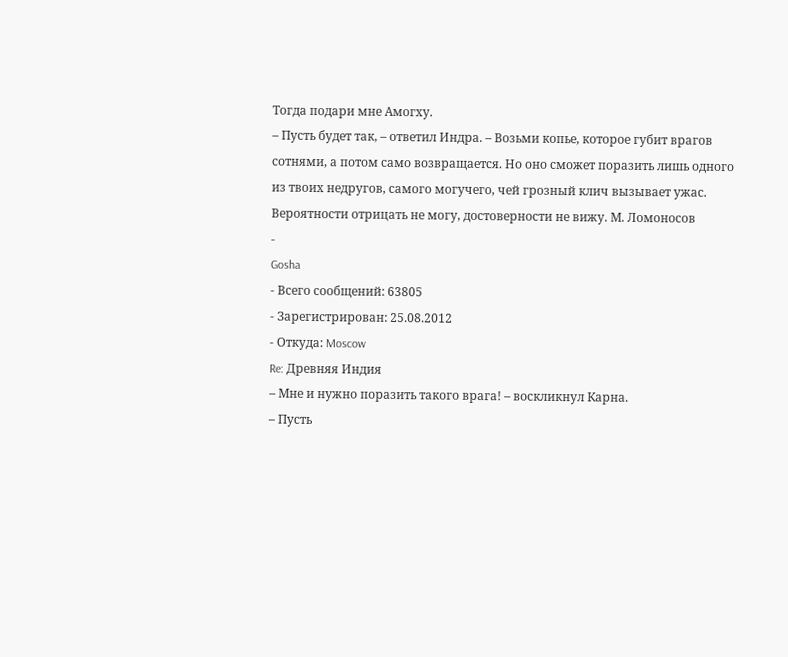Тогда подари мне Амогху.
– Пусть будет так, – ответил Индра. – Возьми копье, которое губит врагов сотнями, а потом само возвращается. Но оно сможет поразить лишь одного из твоих недругов, самого могучего, чей грозный клич вызывает ужас.
Вероятности отрицать не могу, достоверности не вижу. М. Ломоносов
-
Gosha
- Всего сообщений: 63805
- Зарегистрирован: 25.08.2012
- Откуда: Moscow
Re: Древняя Индия
– Мне и нужно поразить такого врага! – воскликнул Карна.
– Пусть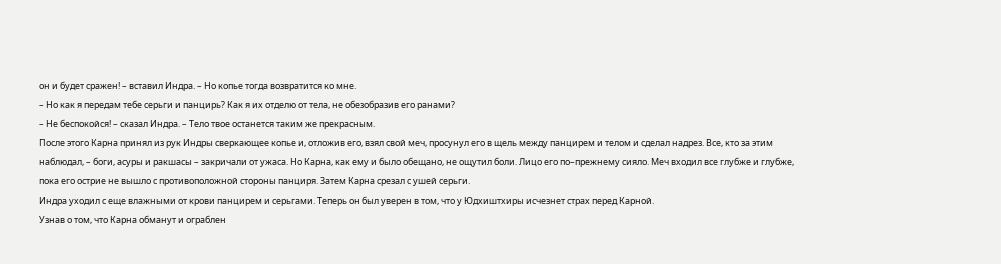он и будет сражен! – вставил Индра. – Но копье тогда возвратится ко мне.
– Но как я передам тебе серьги и панцирь? Как я их отделю от тела, не обезобразив его ранами?
– Не беспокойся! – сказал Индра. – Тело твое останется таким же прекрасным.
После этого Карна принял из рук Индры сверкающее копье и, отложив его, взял свой меч, просунул его в щель между панцирем и телом и сделал надрез. Все, кто за этим наблюдал, – боги, асуры и ракшасы – закричали от ужаса. Но Карна, как ему и было обещано, не ощутил боли. Лицо его по–прежнему сияло. Меч входил все глубже и глубже, пока его острие не вышло с противоположной стороны панциря. Затем Карна срезал с ушей серьги.
Индра уходил с еще влажными от крови панцирем и серьгами. Теперь он был уверен в том, что у Юдхиштхиры исчезнет страх перед Карной.
Узнав о том, что Карна обманут и ограблен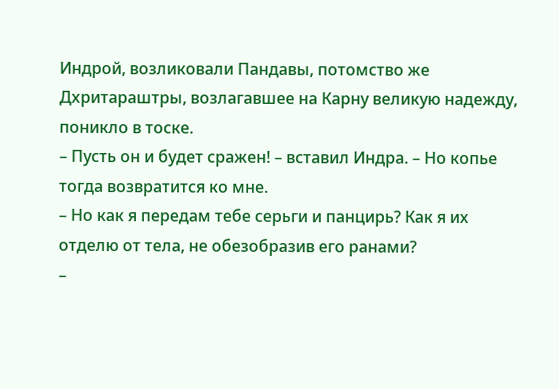Индрой, возликовали Пандавы, потомство же Дхритараштры, возлагавшее на Карну великую надежду, поникло в тоске.
– Пусть он и будет сражен! – вставил Индра. – Но копье тогда возвратится ко мне.
– Но как я передам тебе серьги и панцирь? Как я их отделю от тела, не обезобразив его ранами?
–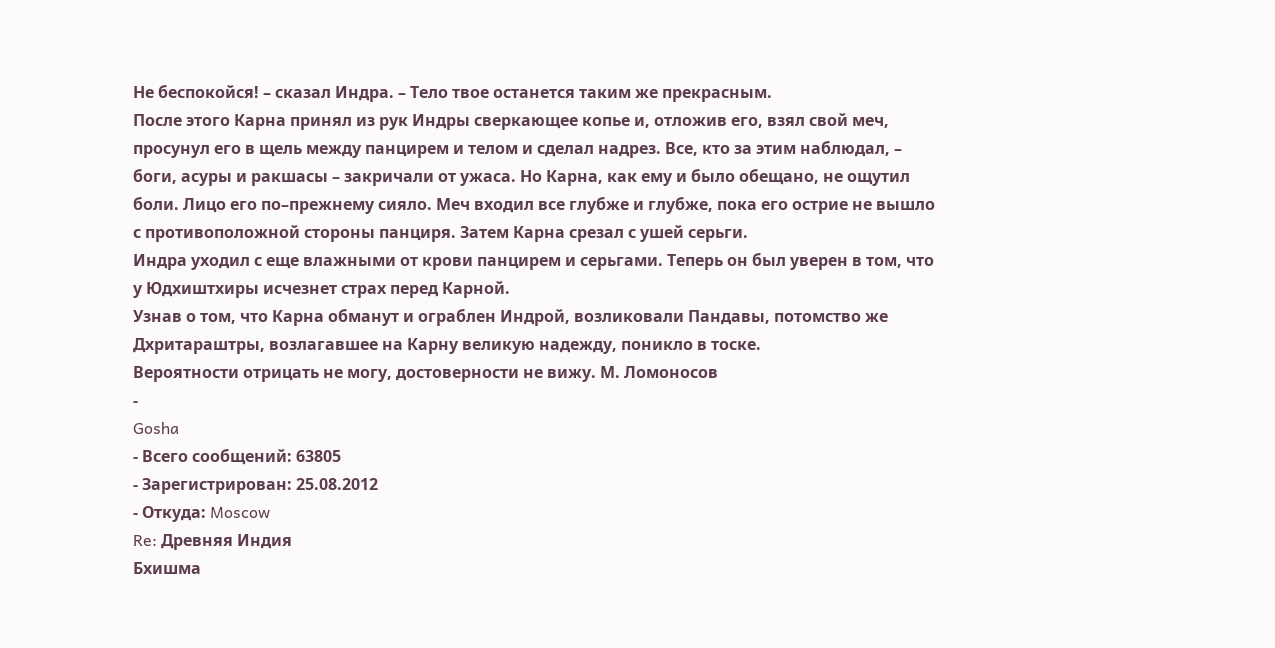Не беспокойся! – сказал Индра. – Тело твое останется таким же прекрасным.
После этого Карна принял из рук Индры сверкающее копье и, отложив его, взял свой меч, просунул его в щель между панцирем и телом и сделал надрез. Все, кто за этим наблюдал, – боги, асуры и ракшасы – закричали от ужаса. Но Карна, как ему и было обещано, не ощутил боли. Лицо его по–прежнему сияло. Меч входил все глубже и глубже, пока его острие не вышло с противоположной стороны панциря. Затем Карна срезал с ушей серьги.
Индра уходил с еще влажными от крови панцирем и серьгами. Теперь он был уверен в том, что у Юдхиштхиры исчезнет страх перед Карной.
Узнав о том, что Карна обманут и ограблен Индрой, возликовали Пандавы, потомство же Дхритараштры, возлагавшее на Карну великую надежду, поникло в тоске.
Вероятности отрицать не могу, достоверности не вижу. М. Ломоносов
-
Gosha
- Всего сообщений: 63805
- Зарегистрирован: 25.08.2012
- Откуда: Moscow
Re: Древняя Индия
Бхишма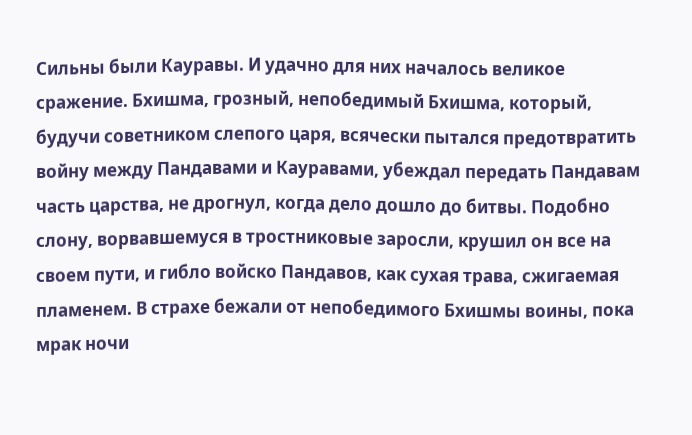Сильны были Кауравы. И удачно для них началось великое сражение. Бхишма, грозный, непобедимый Бхишма, который, будучи советником слепого царя, всячески пытался предотвратить войну между Пандавами и Кауравами, убеждал передать Пандавам часть царства, не дрогнул, когда дело дошло до битвы. Подобно слону, ворвавшемуся в тростниковые заросли, крушил он все на своем пути, и гибло войско Пандавов, как сухая трава, сжигаемая пламенем. В страхе бежали от непобедимого Бхишмы воины, пока мрак ночи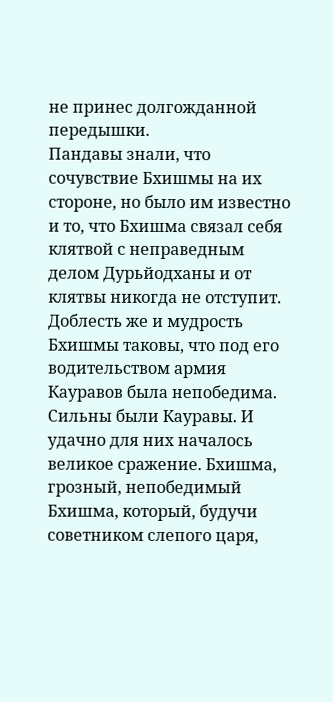не принес долгожданной передышки.
Пандавы знали, что сочувствие Бхишмы на их стороне, но было им известно и то, что Бхишма связал себя клятвой с неправедным делом Дурьйодханы и от клятвы никогда не отступит. Доблесть же и мудрость Бхишмы таковы, что под его водительством армия Кауравов была непобедима.
Сильны были Кауравы. И удачно для них началось великое сражение. Бхишма, грозный, непобедимый Бхишма, который, будучи советником слепого царя,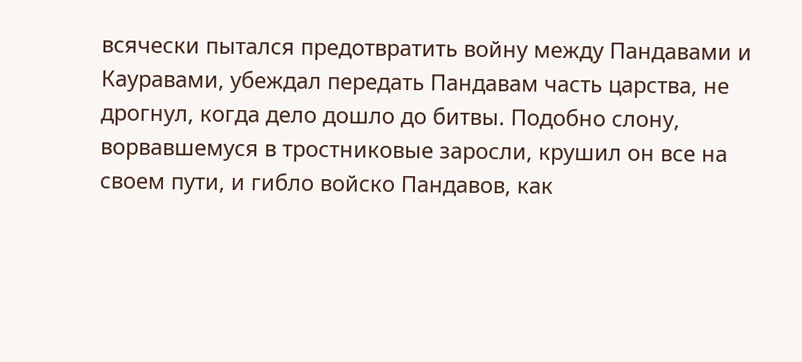всячески пытался предотвратить войну между Пандавами и Кауравами, убеждал передать Пандавам часть царства, не дрогнул, когда дело дошло до битвы. Подобно слону, ворвавшемуся в тростниковые заросли, крушил он все на своем пути, и гибло войско Пандавов, как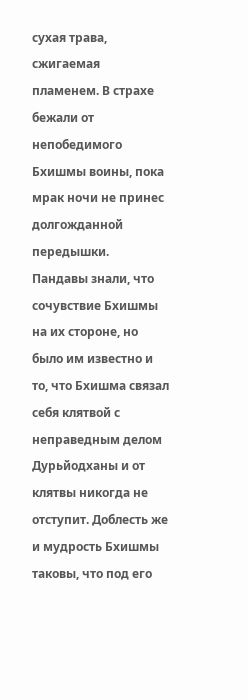сухая трава, сжигаемая пламенем. В страхе бежали от непобедимого Бхишмы воины, пока мрак ночи не принес долгожданной передышки.
Пандавы знали, что сочувствие Бхишмы на их стороне, но было им известно и то, что Бхишма связал себя клятвой с неправедным делом Дурьйодханы и от клятвы никогда не отступит. Доблесть же и мудрость Бхишмы таковы, что под его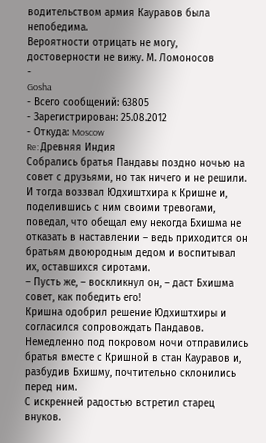водительством армия Кауравов была непобедима.
Вероятности отрицать не могу, достоверности не вижу. М. Ломоносов
-
Gosha
- Всего сообщений: 63805
- Зарегистрирован: 25.08.2012
- Откуда: Moscow
Re: Древняя Индия
Собрались братья Пандавы поздно ночью на совет с друзьями, но так ничего и не решили. И тогда воззвал Юдхиштхира к Кришне и, поделившись с ним своими тревогами, поведал, что обещал ему некогда Бхишма не отказать в наставлении – ведь приходится он братьям двоюродным дедом и воспитывал их, оставшихся сиротами.
– Пусть же, – воскликнул он, – даст Бхишма совет, как победить его!
Кришна одобрил решение Юдхиштхиры и согласился сопровождать Пандавов. Немедленно под покровом ночи отправились братья вместе с Кришной в стан Кауравов и, разбудив Бхишму, почтительно склонились перед ним.
С искренней радостью встретил старец внуков.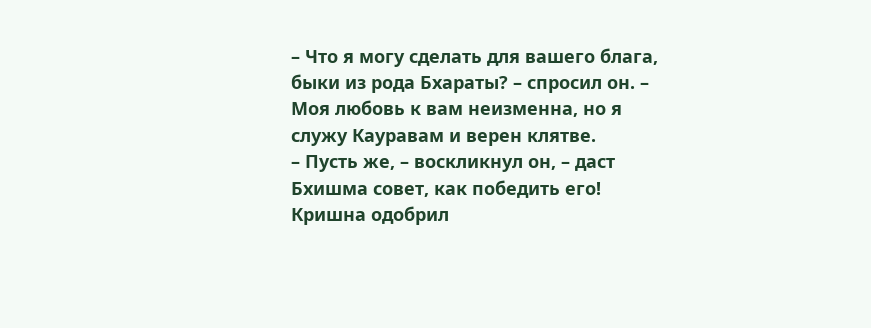– Что я могу сделать для вашего блага, быки из рода Бхараты? – спросил он. – Моя любовь к вам неизменна, но я служу Кауравам и верен клятве.
– Пусть же, – воскликнул он, – даст Бхишма совет, как победить его!
Кришна одобрил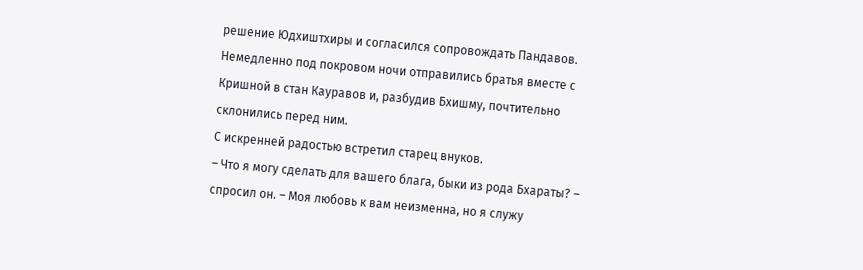решение Юдхиштхиры и согласился сопровождать Пандавов. Немедленно под покровом ночи отправились братья вместе с Кришной в стан Кауравов и, разбудив Бхишму, почтительно склонились перед ним.
С искренней радостью встретил старец внуков.
– Что я могу сделать для вашего блага, быки из рода Бхараты? – спросил он. – Моя любовь к вам неизменна, но я служу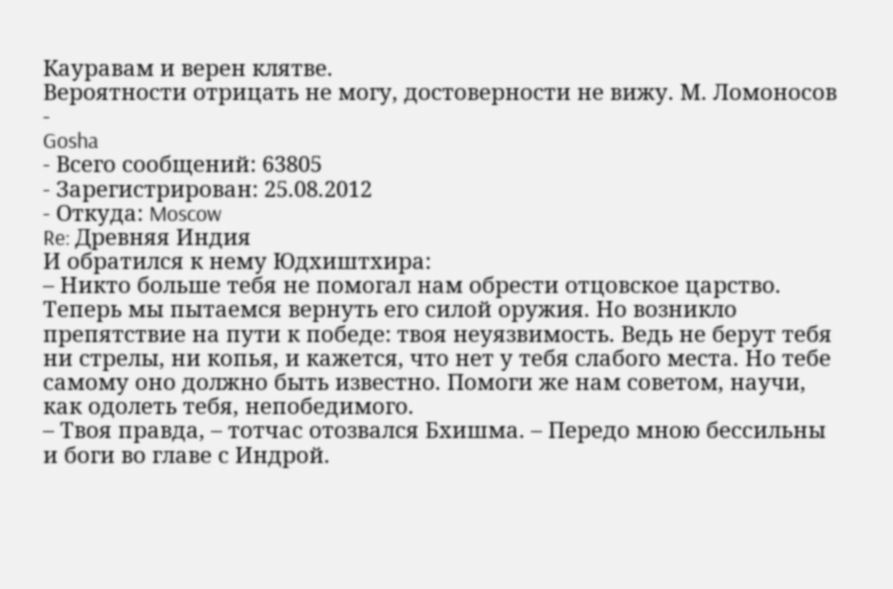Кауравам и верен клятве.
Вероятности отрицать не могу, достоверности не вижу. М. Ломоносов
-
Gosha
- Всего сообщений: 63805
- Зарегистрирован: 25.08.2012
- Откуда: Moscow
Re: Древняя Индия
И обратился к нему Юдхиштхира:
– Никто больше тебя не помогал нам обрести отцовское царство. Теперь мы пытаемся вернуть его силой оружия. Но возникло препятствие на пути к победе: твоя неуязвимость. Ведь не берут тебя ни стрелы, ни копья, и кажется, что нет у тебя слабого места. Но тебе самому оно должно быть известно. Помоги же нам советом, научи, как одолеть тебя, непобедимого.
– Твоя правда, – тотчас отозвался Бхишма. – Передо мною бессильны и боги во главе с Индрой.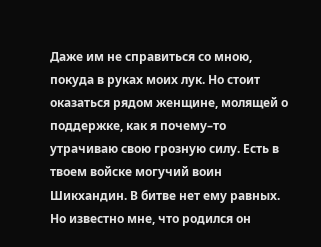Даже им не справиться со мною, покуда в руках моих лук. Но стоит оказаться рядом женщине, молящей о поддержке, как я почему–то утрачиваю свою грозную силу. Есть в твоем войске могучий воин Шикхандин. В битве нет ему равных. Но известно мне, что родился он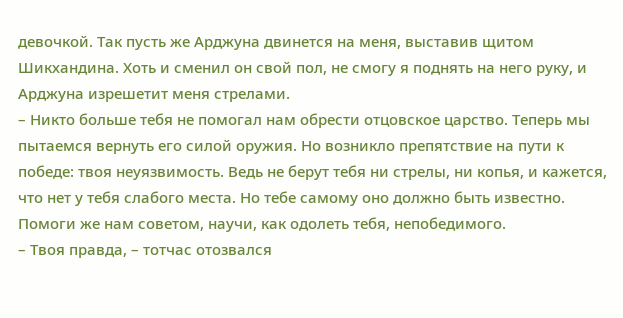девочкой. Так пусть же Арджуна двинется на меня, выставив щитом Шикхандина. Хоть и сменил он свой пол, не смогу я поднять на него руку, и Арджуна изрешетит меня стрелами.
– Никто больше тебя не помогал нам обрести отцовское царство. Теперь мы пытаемся вернуть его силой оружия. Но возникло препятствие на пути к победе: твоя неуязвимость. Ведь не берут тебя ни стрелы, ни копья, и кажется, что нет у тебя слабого места. Но тебе самому оно должно быть известно. Помоги же нам советом, научи, как одолеть тебя, непобедимого.
– Твоя правда, – тотчас отозвался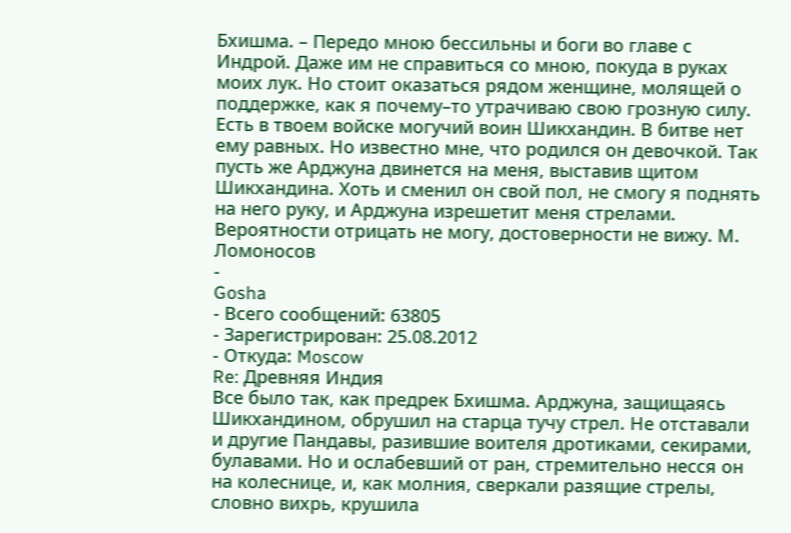Бхишма. – Передо мною бессильны и боги во главе с Индрой. Даже им не справиться со мною, покуда в руках моих лук. Но стоит оказаться рядом женщине, молящей о поддержке, как я почему–то утрачиваю свою грозную силу. Есть в твоем войске могучий воин Шикхандин. В битве нет ему равных. Но известно мне, что родился он девочкой. Так пусть же Арджуна двинется на меня, выставив щитом Шикхандина. Хоть и сменил он свой пол, не смогу я поднять на него руку, и Арджуна изрешетит меня стрелами.
Вероятности отрицать не могу, достоверности не вижу. М. Ломоносов
-
Gosha
- Всего сообщений: 63805
- Зарегистрирован: 25.08.2012
- Откуда: Moscow
Re: Древняя Индия
Все было так, как предрек Бхишма. Арджуна, защищаясь Шикхандином, обрушил на старца тучу стрел. Не отставали и другие Пандавы, разившие воителя дротиками, секирами, булавами. Но и ослабевший от ран, стремительно несся он на колеснице, и, как молния, сверкали разящие стрелы, словно вихрь, крушила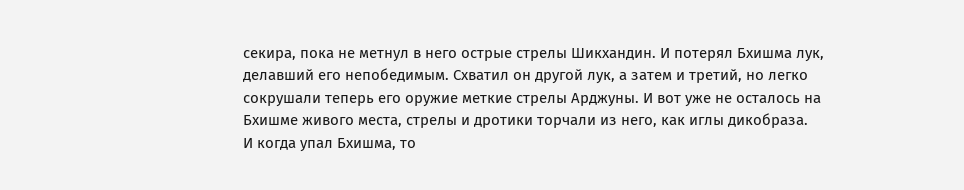секира, пока не метнул в него острые стрелы Шикхандин. И потерял Бхишма лук, делавший его непобедимым. Схватил он другой лук, а затем и третий, но легко сокрушали теперь его оружие меткие стрелы Арджуны. И вот уже не осталось на Бхишме живого места, стрелы и дротики торчали из него, как иглы дикобраза.
И когда упал Бхишма, то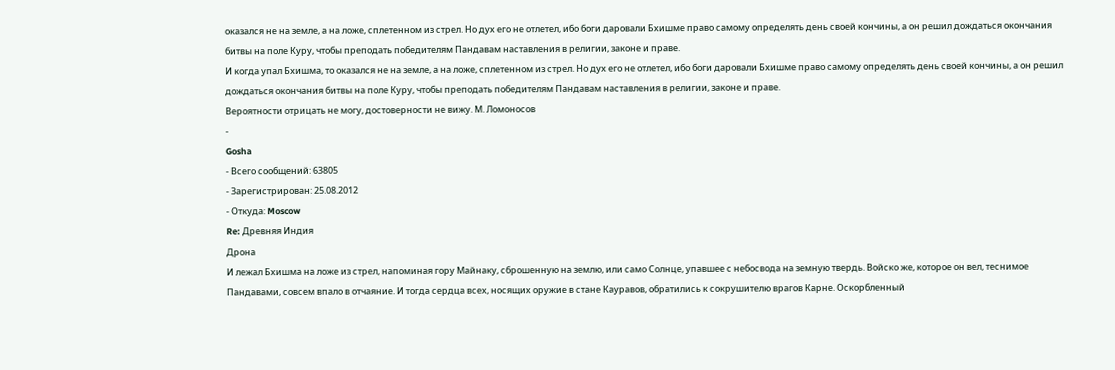оказался не на земле, а на ложе, сплетенном из стрел. Но дух его не отлетел, ибо боги даровали Бхишме право самому определять день своей кончины, а он решил дождаться окончания битвы на поле Куру, чтобы преподать победителям Пандавам наставления в религии, законе и праве.
И когда упал Бхишма, то оказался не на земле, а на ложе, сплетенном из стрел. Но дух его не отлетел, ибо боги даровали Бхишме право самому определять день своей кончины, а он решил дождаться окончания битвы на поле Куру, чтобы преподать победителям Пандавам наставления в религии, законе и праве.
Вероятности отрицать не могу, достоверности не вижу. М. Ломоносов
-
Gosha
- Всего сообщений: 63805
- Зарегистрирован: 25.08.2012
- Откуда: Moscow
Re: Древняя Индия
Дрона
И лежал Бхишма на ложе из стрел, напоминая гору Майнаку, сброшенную на землю, или само Солнце, упавшее с небосвода на земную твердь. Войско же, которое он вел, теснимое Пандавами, совсем впало в отчаяние. И тогда сердца всех, носящих оружие в стане Кауравов, обратились к сокрушителю врагов Карне. Оскорбленный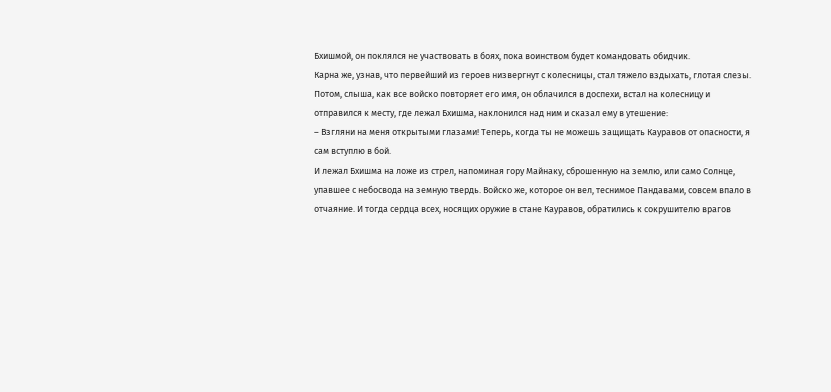Бхишмой, он поклялся не участвовать в боях, пока воинством будет командовать обидчик.
Карна же, узнав, что первейший из героев низвергнут с колесницы, стал тяжело вздыхать, глотая слезы. Потом, слыша, как все войско повторяет его имя, он облачился в доспехи, встал на колесницу и отправился к месту, где лежал Бхишма, наклонился над ним и сказал ему в утешение:
– Взгляни на меня открытыми глазами! Теперь, когда ты не можешь защищать Кауравов от опасности, я сам вступлю в бой.
И лежал Бхишма на ложе из стрел, напоминая гору Майнаку, сброшенную на землю, или само Солнце, упавшее с небосвода на земную твердь. Войско же, которое он вел, теснимое Пандавами, совсем впало в отчаяние. И тогда сердца всех, носящих оружие в стане Кауравов, обратились к сокрушителю врагов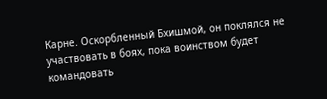Карне. Оскорбленный Бхишмой, он поклялся не участвовать в боях, пока воинством будет командовать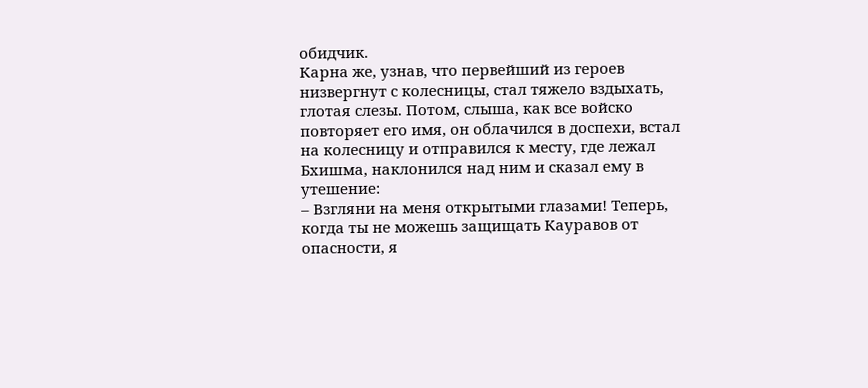обидчик.
Карна же, узнав, что первейший из героев низвергнут с колесницы, стал тяжело вздыхать, глотая слезы. Потом, слыша, как все войско повторяет его имя, он облачился в доспехи, встал на колесницу и отправился к месту, где лежал Бхишма, наклонился над ним и сказал ему в утешение:
– Взгляни на меня открытыми глазами! Теперь, когда ты не можешь защищать Кауравов от опасности, я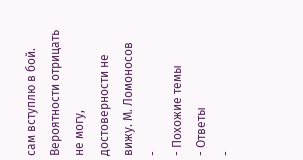сам вступлю в бой.
Вероятности отрицать не могу, достоверности не вижу. М. Ломоносов
-
- Похожие темы
- Ответы
-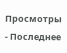Просмотры
- Последнее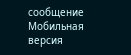сообщение
Мобильная версия